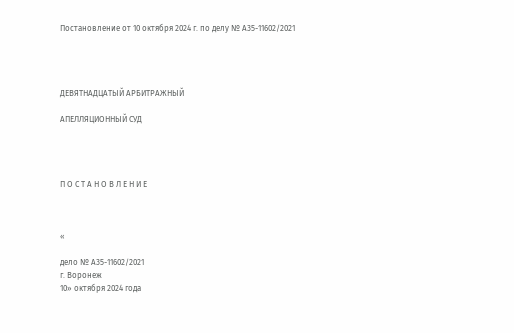Постановление от 10 октября 2024 г. по делу № А35-11602/2021




ДЕВЯТНАДЦАТЫЙ АРБИТРАЖНЫЙ

АПЕЛЛЯЦИОННЫЙ СУД




П О С Т А Н О В Л Е Н И Е



«

дело № А35-11602/2021
г. Воронеж
10» октября 2024 года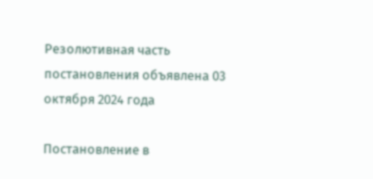Резолютивная часть постановления объявлена 03 октября 2024 года

Постановление в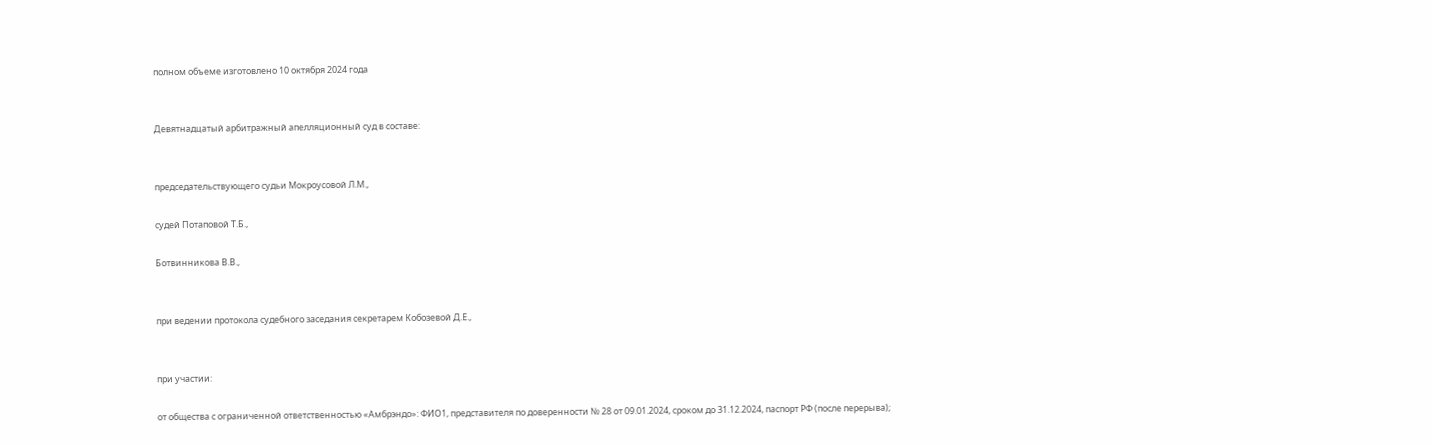полном объеме изготовлено 10 октября 2024 года


Девятнадцатый арбитражный апелляционный суд в составе:


председательствующего судьи Мокроусовой Л.М.,

судей Потаповой Т.Б.,

Ботвинникова В.В.,


при ведении протокола судебного заседания секретарем Кобозевой Д.Е.,


при участии:

от общества с ограниченной ответственностью «Амбрэндо»: ФИО1, представителя по доверенности № 28 от 09.01.2024, сроком до 31.12.2024, паспорт РФ (после перерыва);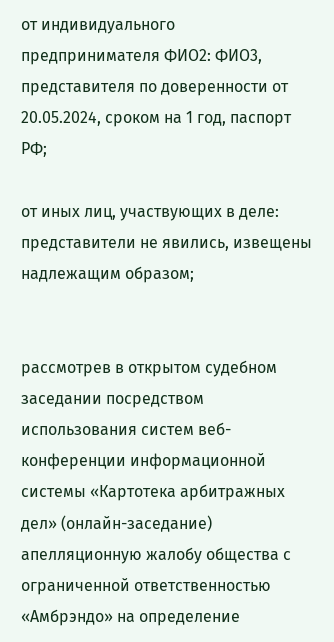от индивидуального предпринимателя ФИО2: ФИО3, представителя по доверенности от 20.05.2024, сроком на 1 год, паспорт РФ;

от иных лиц, участвующих в деле: представители не явились, извещены надлежащим образом;


рассмотрев в открытом судебном заседании посредством использования систем веб-конференции информационной системы «Картотека арбитражных дел» (онлайн-заседание) апелляционную жалобу общества с ограниченной ответственностью «Амбрэндо» на определение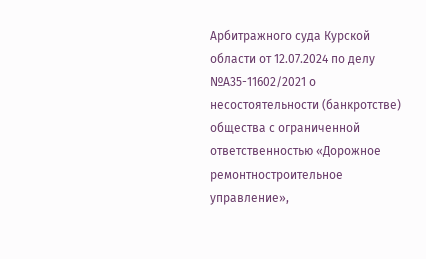Арбитражного суда Курской области от 12.07.2024 по делу №А35-11602/2021 о несостоятельности (банкротстве) общества с ограниченной ответственностью «Дорожное ремонтностроительное управление»,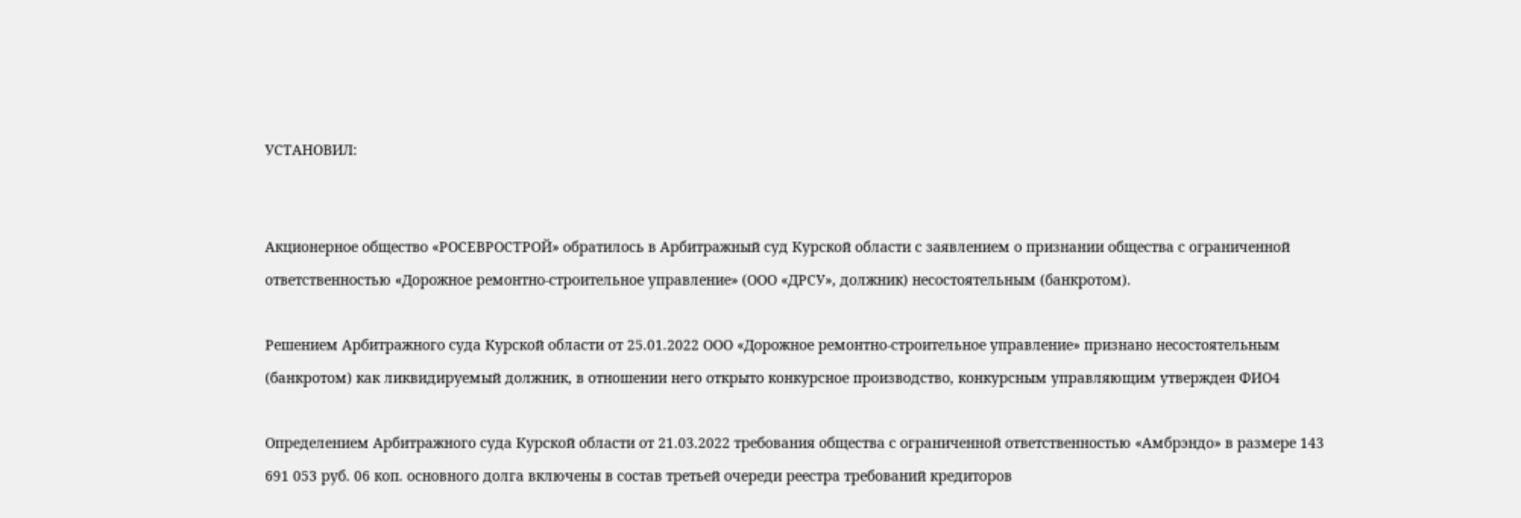УСТАНОВИЛ:


Акционерное общество «РОСЕВРОСТРОЙ» обратилось в Арбитражный суд Курской области с заявлением о признании общества с ограниченной ответственностью «Дорожное ремонтно-строительное управление» (ООО «ДРСУ», должник) несостоятельным (банкротом).

Решением Арбитражного суда Курской области от 25.01.2022 ООО «Дорожное ремонтно-строительное управление» признано несостоятельным (банкротом) как ликвидируемый должник, в отношении него открыто конкурсное производство, конкурсным управляющим утвержден ФИО4

Определением Арбитражного суда Курской области от 21.03.2022 требования общества с ограниченной ответственностью «Амбрэндо» в размере 143 691 053 руб. 06 коп. основного долга включены в состав третьей очереди реестра требований кредиторов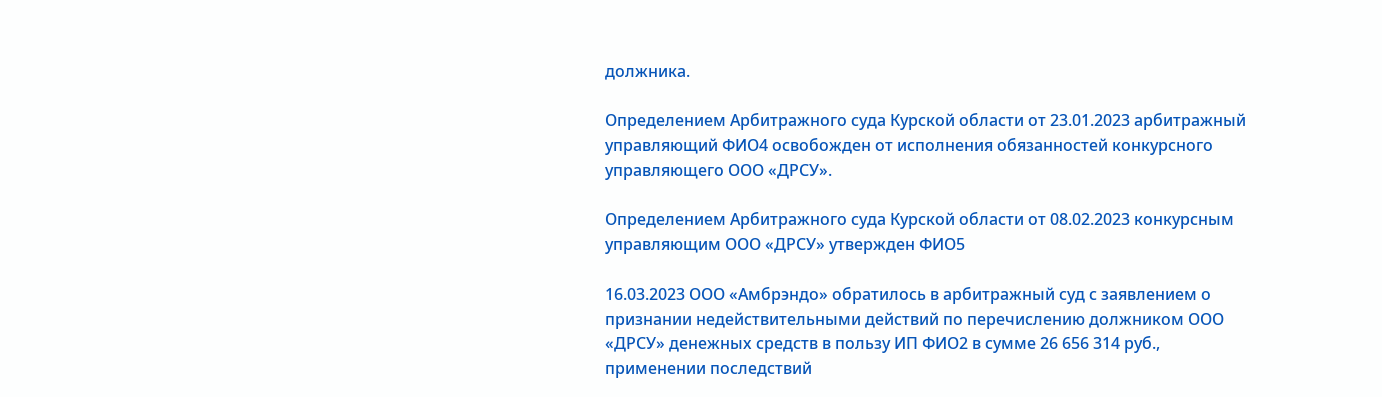должника.

Определением Арбитражного суда Курской области от 23.01.2023 арбитражный управляющий ФИО4 освобожден от исполнения обязанностей конкурсного управляющего ООО «ДРСУ».

Определением Арбитражного суда Курской области от 08.02.2023 конкурсным управляющим ООО «ДРСУ» утвержден ФИО5

16.03.2023 ООО «Амбрэндо» обратилось в арбитражный суд с заявлением о признании недействительными действий по перечислению должником ООО «ДРСУ» денежных средств в пользу ИП ФИО2 в сумме 26 656 314 руб., применении последствий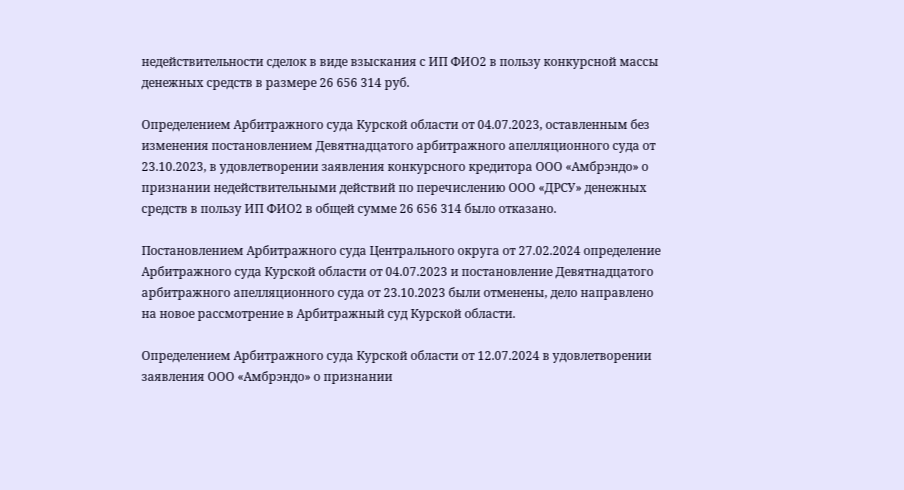недействительности сделок в виде взыскания с ИП ФИО2 в пользу конкурсной массы денежных средств в размере 26 656 314 руб.

Определением Арбитражного суда Курской области от 04.07.2023, оставленным без изменения постановлением Девятнадцатого арбитражного апелляционного суда от 23.10.2023, в удовлетворении заявления конкурсного кредитора ООО «Амбрэндо» о признании недействительными действий по перечислению ООО «ДРСУ» денежных средств в пользу ИП ФИО2 в общей сумме 26 656 314 было отказано.

Постановлением Арбитражного суда Центрального округа от 27.02.2024 определение Арбитражного суда Курской области от 04.07.2023 и постановление Девятнадцатого арбитражного апелляционного суда от 23.10.2023 были отменены, дело направлено на новое рассмотрение в Арбитражный суд Курской области.

Определением Арбитражного суда Курской области от 12.07.2024 в удовлетворении заявления ООО «Амбрэндо» о признании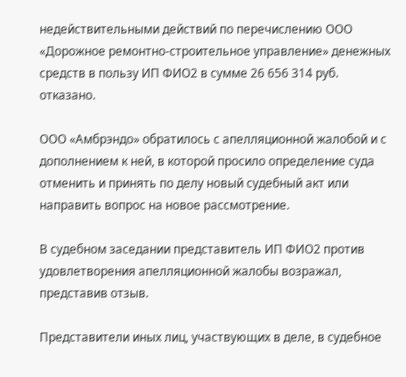недействительными действий по перечислению ООО «Дорожное ремонтно-строительное управление» денежных средств в пользу ИП ФИО2 в сумме 26 656 314 руб. отказано.

ООО «Амбрэндо» обратилось с апелляционной жалобой и с дополнением к ней, в которой просило определение суда отменить и принять по делу новый судебный акт или направить вопрос на новое рассмотрение.

В судебном заседании представитель ИП ФИО2 против удовлетворения апелляционной жалобы возражал, представив отзыв.

Представители иных лиц, участвующих в деле, в судебное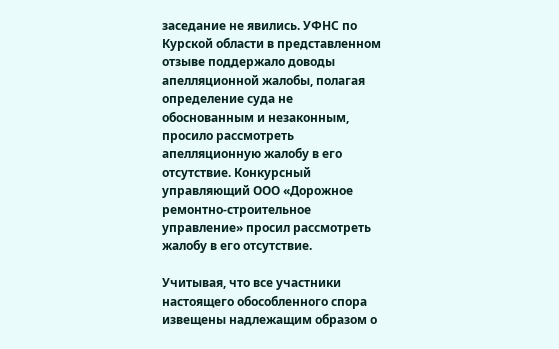заседание не явились. УФНС по Курской области в представленном отзыве поддержало доводы апелляционной жалобы, полагая определение суда не обоснованным и незаконным, просило рассмотреть апелляционную жалобу в его отсутствие. Конкурсный управляющий ООО «Дорожное ремонтно-строительное управление» просил рассмотреть жалобу в его отсутствие.

Учитывая, что все участники настоящего обособленного спора извещены надлежащим образом о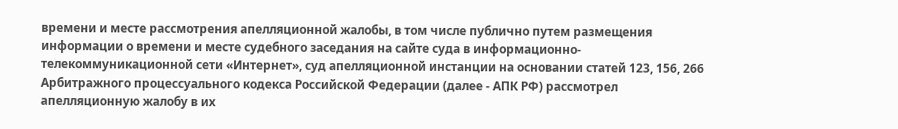времени и месте рассмотрения апелляционной жалобы, в том числе публично путем размещения информации о времени и месте судебного заседания на сайте суда в информационно-телекоммуникационной сети «Интернет», суд апелляционной инстанции на основании статей 123, 156, 266 Арбитражного процессуального кодекса Российской Федерации (далее - АПК РФ) рассмотрел апелляционную жалобу в их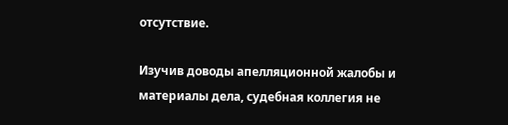отсутствие.

Изучив доводы апелляционной жалобы и материалы дела, судебная коллегия не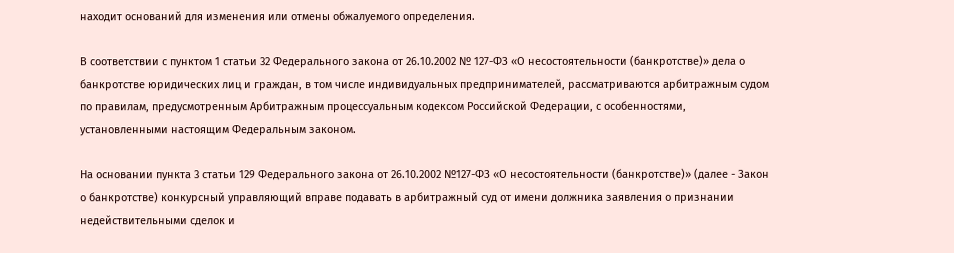находит оснований для изменения или отмены обжалуемого определения.

В соответствии с пунктом 1 статьи 32 Федерального закона от 26.10.2002 № 127-ФЗ «О несостоятельности (банкротстве)» дела о банкротстве юридических лиц и граждан, в том числе индивидуальных предпринимателей, рассматриваются арбитражным судом по правилам, предусмотренным Арбитражным процессуальным кодексом Российской Федерации, с особенностями, установленными настоящим Федеральным законом.

На основании пункта 3 статьи 129 Федерального закона от 26.10.2002 №127-ФЗ «О несостоятельности (банкротстве)» (далее - Закон о банкротстве) конкурсный управляющий вправе подавать в арбитражный суд от имени должника заявления о признании недействительными сделок и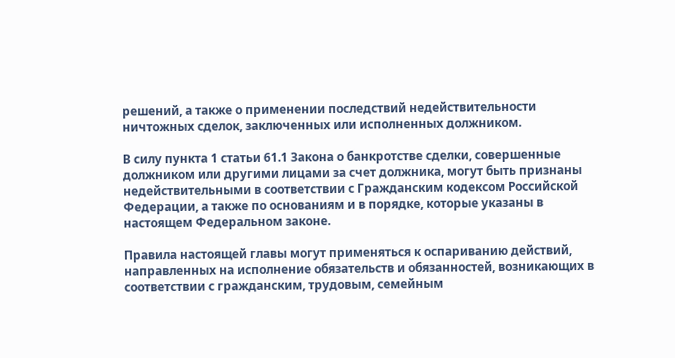решений, а также о применении последствий недействительности ничтожных сделок, заключенных или исполненных должником.

В силу пункта 1 статьи 61.1 Закона о банкротстве сделки, совершенные должником или другими лицами за счет должника, могут быть признаны недействительными в соответствии с Гражданским кодексом Российской Федерации, а также по основаниям и в порядке, которые указаны в настоящем Федеральном законе.

Правила настоящей главы могут применяться к оспариванию действий, направленных на исполнение обязательств и обязанностей, возникающих в соответствии с гражданским, трудовым, семейным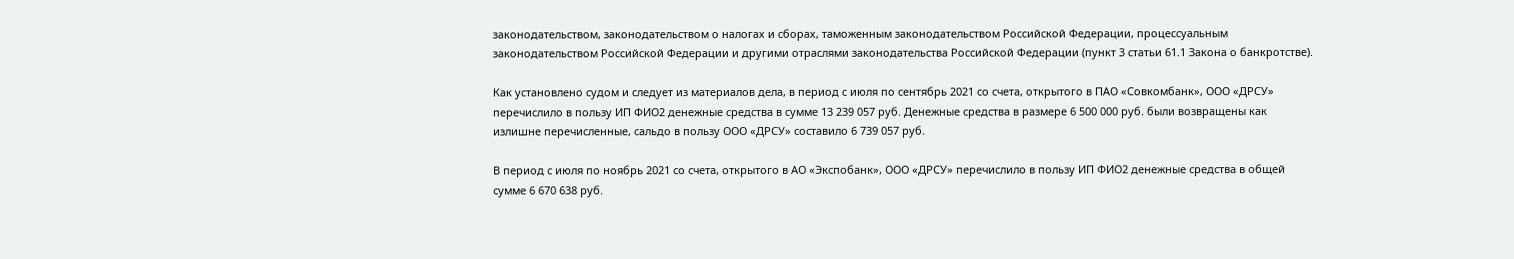законодательством, законодательством о налогах и сборах, таможенным законодательством Российской Федерации, процессуальным законодательством Российской Федерации и другими отраслями законодательства Российской Федерации (пункт 3 статьи 61.1 Закона о банкротстве).

Как установлено судом и следует из материалов дела, в период с июля по сентябрь 2021 со счета, открытого в ПАО «Совкомбанк», ООО «ДРСУ» перечислило в пользу ИП ФИО2 денежные средства в сумме 13 239 057 руб. Денежные средства в размере 6 500 000 руб. были возвращены как излишне перечисленные, сальдо в пользу ООО «ДРСУ» составило 6 739 057 руб.

В период с июля по ноябрь 2021 со счета, открытого в АО «Экспобанк», ООО «ДРСУ» перечислило в пользу ИП ФИО2 денежные средства в общей сумме 6 670 638 руб.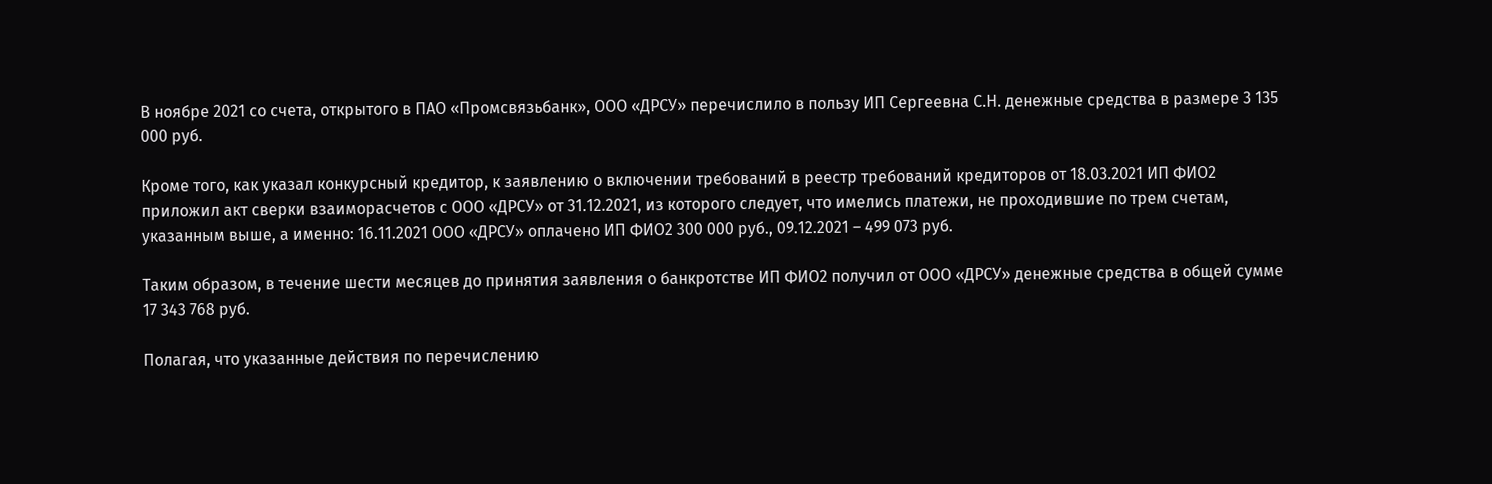В ноябре 2021 со счета, открытого в ПАО «Промсвязьбанк», ООО «ДРСУ» перечислило в пользу ИП Сергеевна С.Н. денежные средства в размере 3 135 000 руб.

Кроме того, как указал конкурсный кредитор, к заявлению о включении требований в реестр требований кредиторов от 18.03.2021 ИП ФИО2 приложил акт сверки взаиморасчетов с ООО «ДРСУ» от 31.12.2021, из которого следует, что имелись платежи, не проходившие по трем счетам, указанным выше, а именно: 16.11.2021 ООО «ДРСУ» оплачено ИП ФИО2 300 000 руб., 09.12.2021 – 499 073 руб.

Таким образом, в течение шести месяцев до принятия заявления о банкротстве ИП ФИО2 получил от ООО «ДРСУ» денежные средства в общей сумме 17 343 768 руб.

Полагая, что указанные действия по перечислению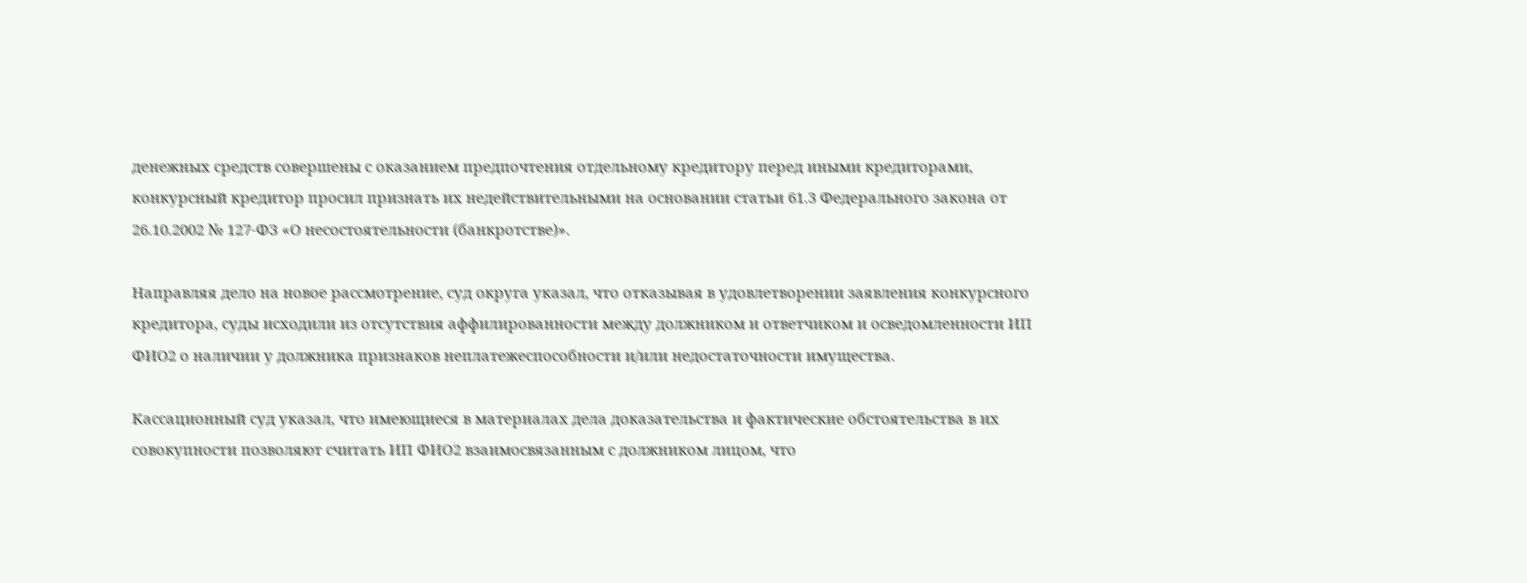денежных средств совершены с оказанием предпочтения отдельному кредитору перед иными кредиторами, конкурсный кредитор просил признать их недействительными на основании статьи 61.3 Федерального закона от 26.10.2002 № 127-ФЗ «О несостоятельности (банкротстве)».

Направляя дело на новое рассмотрение, суд округа указал, что отказывая в удовлетворении заявления конкурсного кредитора, суды исходили из отсутствия аффилированности между должником и ответчиком и осведомленности ИП ФИО2 о наличии у должника признаков неплатежеспособности и/или недостаточности имущества.

Кассационный суд указал, что имеющиеся в материалах дела доказательства и фактические обстоятельства в их совокупности позволяют считать ИП ФИО2 взаимосвязанным с должником лицом, что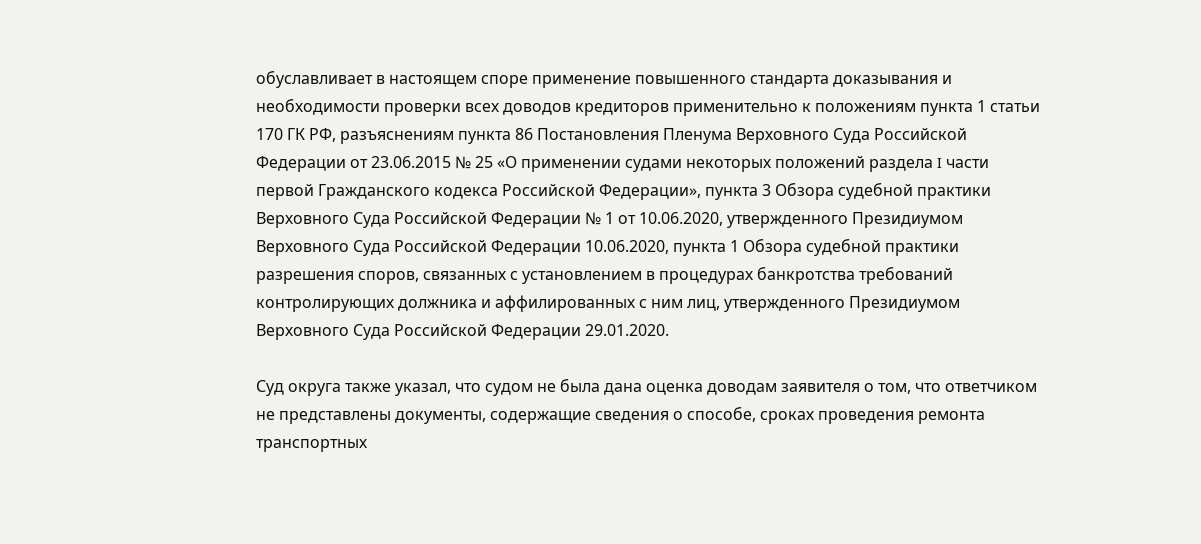обуславливает в настоящем споре применение повышенного стандарта доказывания и необходимости проверки всех доводов кредиторов применительно к положениям пункта 1 статьи 170 ГК РФ, разъяснениям пункта 86 Постановления Пленума Верховного Суда Российской Федерации от 23.06.2015 № 25 «О применении судами некоторых положений раздела I части первой Гражданского кодекса Российской Федерации», пункта 3 Обзора судебной практики Верховного Суда Российской Федерации № 1 от 10.06.2020, утвержденного Президиумом Верховного Суда Российской Федерации 10.06.2020, пункта 1 Обзора судебной практики разрешения споров, связанных с установлением в процедурах банкротства требований контролирующих должника и аффилированных с ним лиц, утвержденного Президиумом Верховного Суда Российской Федерации 29.01.2020.

Суд округа также указал, что судом не была дана оценка доводам заявителя о том, что ответчиком не представлены документы, содержащие сведения о способе, сроках проведения ремонта транспортных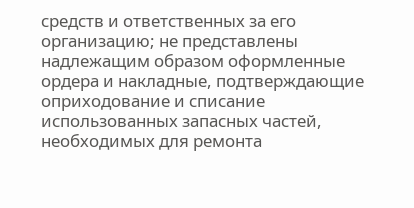средств и ответственных за его организацию; не представлены надлежащим образом оформленные ордера и накладные, подтверждающие оприходование и списание использованных запасных частей, необходимых для ремонта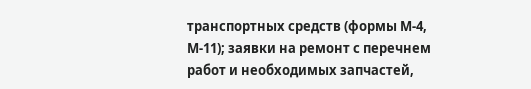транспортных средств (формы М-4, М-11); заявки на ремонт с перечнем работ и необходимых запчастей,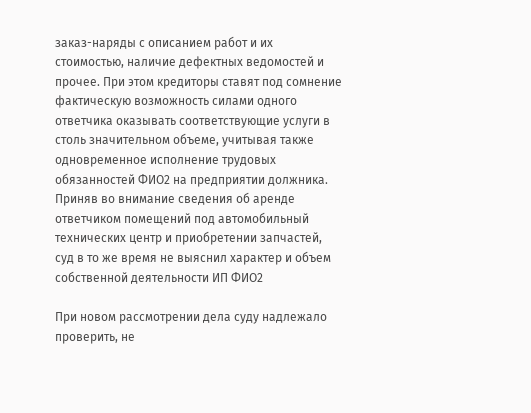заказ-наряды с описанием работ и их стоимостью, наличие дефектных ведомостей и прочее. При этом кредиторы ставят под сомнение фактическую возможность силами одного ответчика оказывать соответствующие услуги в столь значительном объеме, учитывая также одновременное исполнение трудовых обязанностей ФИО2 на предприятии должника. Приняв во внимание сведения об аренде ответчиком помещений под автомобильный технических центр и приобретении запчастей, суд в то же время не выяснил характер и объем собственной деятельности ИП ФИО2

При новом рассмотрении дела суду надлежало проверить, не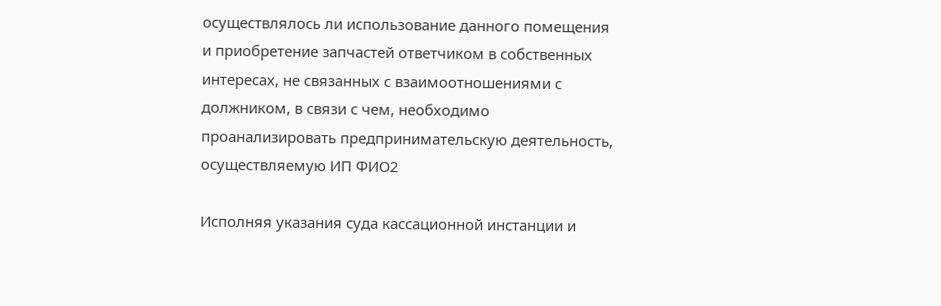осуществлялось ли использование данного помещения и приобретение запчастей ответчиком в собственных интересах, не связанных с взаимоотношениями с должником, в связи с чем, необходимо проанализировать предпринимательскую деятельность, осуществляемую ИП ФИО2

Исполняя указания суда кассационной инстанции и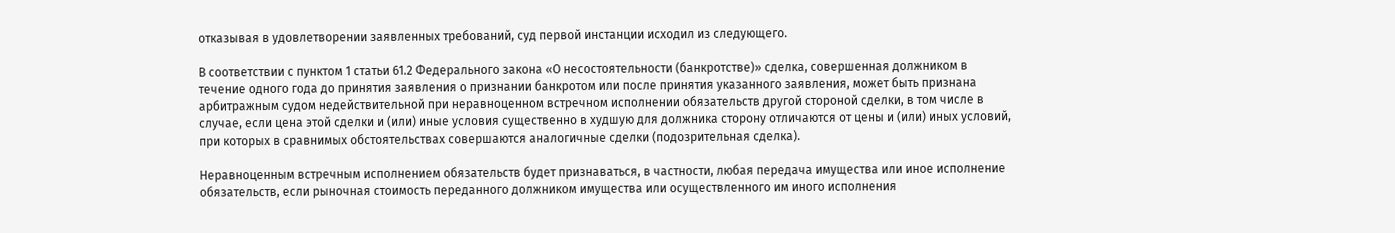отказывая в удовлетворении заявленных требований, суд первой инстанции исходил из следующего.

В соответствии с пунктом 1 статьи 61.2 Федерального закона «О несостоятельности (банкротстве)» сделка, совершенная должником в течение одного года до принятия заявления о признании банкротом или после принятия указанного заявления, может быть признана арбитражным судом недействительной при неравноценном встречном исполнении обязательств другой стороной сделки, в том числе в случае, если цена этой сделки и (или) иные условия существенно в худшую для должника сторону отличаются от цены и (или) иных условий, при которых в сравнимых обстоятельствах совершаются аналогичные сделки (подозрительная сделка).

Неравноценным встречным исполнением обязательств будет признаваться, в частности, любая передача имущества или иное исполнение обязательств, если рыночная стоимость переданного должником имущества или осуществленного им иного исполнения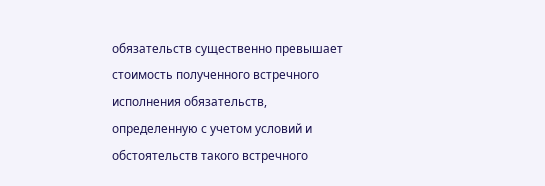обязательств существенно превышает стоимость полученного встречного исполнения обязательств, определенную с учетом условий и обстоятельств такого встречного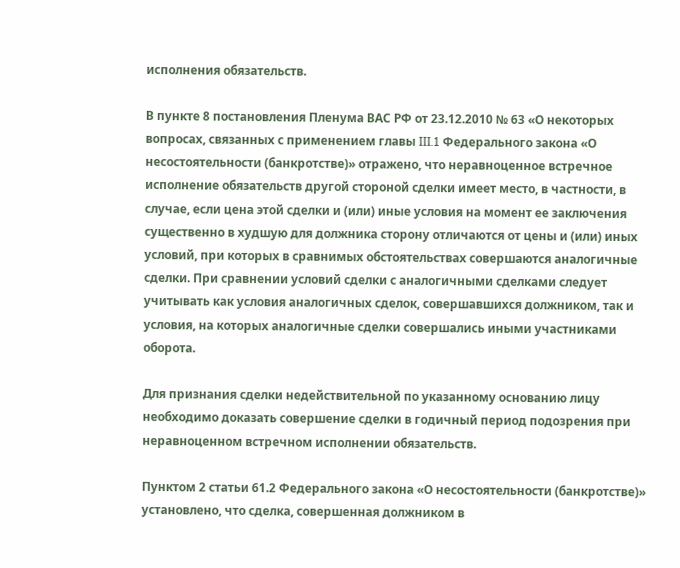исполнения обязательств.

В пункте 8 постановления Пленума ВАС РФ от 23.12.2010 № 63 «О некоторых вопросах, связанных с применением главы III.1 Федерального закона «О несостоятельности (банкротстве)» отражено, что неравноценное встречное исполнение обязательств другой стороной сделки имеет место, в частности, в случае, если цена этой сделки и (или) иные условия на момент ее заключения существенно в худшую для должника сторону отличаются от цены и (или) иных условий, при которых в сравнимых обстоятельствах совершаются аналогичные сделки. При сравнении условий сделки с аналогичными сделками следует учитывать как условия аналогичных сделок, совершавшихся должником, так и условия, на которых аналогичные сделки совершались иными участниками оборота.

Для признания сделки недействительной по указанному основанию лицу необходимо доказать совершение сделки в годичный период подозрения при неравноценном встречном исполнении обязательств.

Пунктом 2 статьи 61.2 Федерального закона «О несостоятельности (банкротстве)» установлено, что сделка, совершенная должником в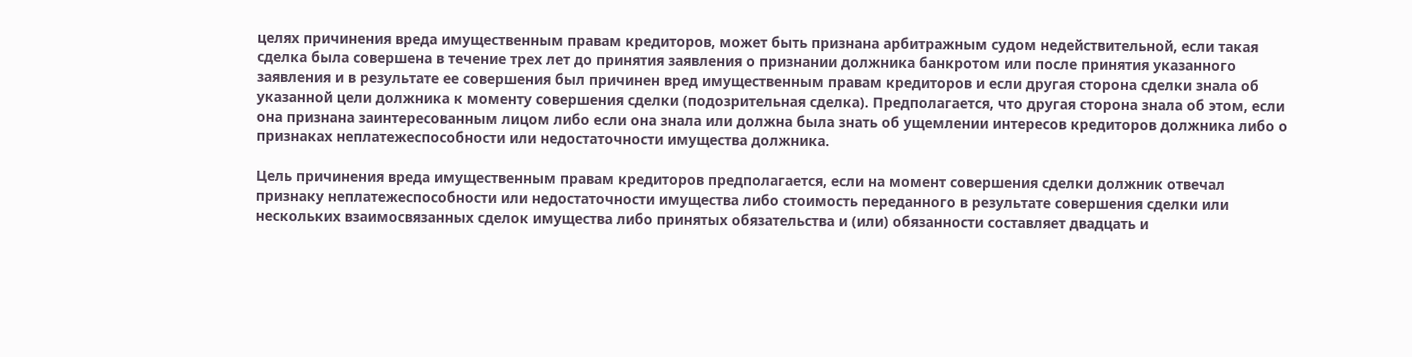целях причинения вреда имущественным правам кредиторов, может быть признана арбитражным судом недействительной, если такая сделка была совершена в течение трех лет до принятия заявления о признании должника банкротом или после принятия указанного заявления и в результате ее совершения был причинен вред имущественным правам кредиторов и если другая сторона сделки знала об указанной цели должника к моменту совершения сделки (подозрительная сделка). Предполагается, что другая сторона знала об этом, если она признана заинтересованным лицом либо если она знала или должна была знать об ущемлении интересов кредиторов должника либо о признаках неплатежеспособности или недостаточности имущества должника.

Цель причинения вреда имущественным правам кредиторов предполагается, если на момент совершения сделки должник отвечал признаку неплатежеспособности или недостаточности имущества либо стоимость переданного в результате совершения сделки или нескольких взаимосвязанных сделок имущества либо принятых обязательства и (или) обязанности составляет двадцать и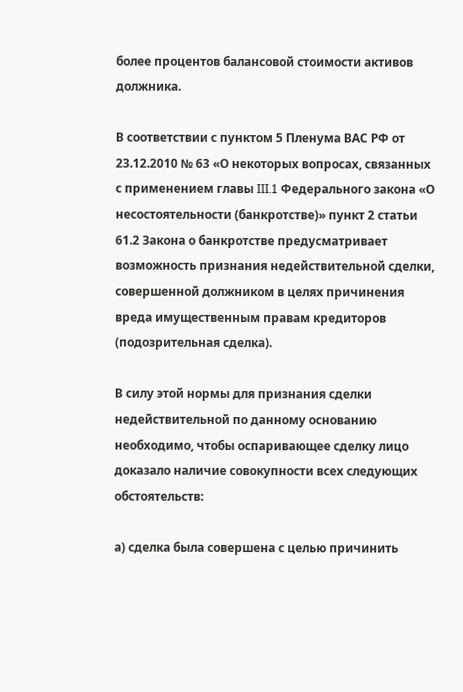более процентов балансовой стоимости активов должника.

В соответствии с пунктом 5 Пленума ВАС РФ от 23.12.2010 № 63 «О некоторых вопросах, связанных с применением главы III.1 Федерального закона «О несостоятельности (банкротстве)» пункт 2 статьи 61.2 Закона о банкротстве предусматривает возможность признания недействительной сделки, совершенной должником в целях причинения вреда имущественным правам кредиторов (подозрительная сделка).

В силу этой нормы для признания сделки недействительной по данному основанию необходимо, чтобы оспаривающее сделку лицо доказало наличие совокупности всех следующих обстоятельств:

а) сделка была совершена с целью причинить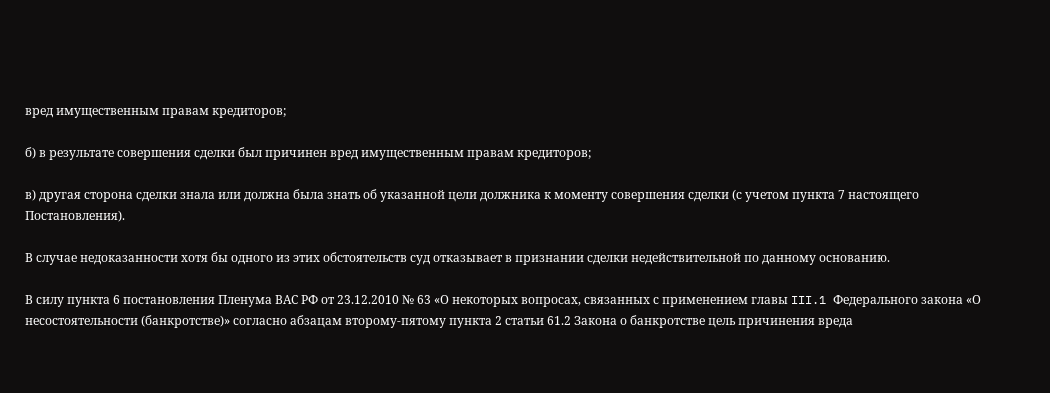вред имущественным правам кредиторов;

б) в результате совершения сделки был причинен вред имущественным правам кредиторов;

в) другая сторона сделки знала или должна была знать об указанной цели должника к моменту совершения сделки (с учетом пункта 7 настоящего Постановления).

В случае недоказанности хотя бы одного из этих обстоятельств суд отказывает в признании сделки недействительной по данному основанию.

В силу пункта 6 постановления Пленума ВАС РФ от 23.12.2010 № 63 «О некоторых вопросах, связанных с применением главы III.1 Федерального закона «О несостоятельности (банкротстве)» согласно абзацам второму-пятому пункта 2 статьи 61.2 Закона о банкротстве цель причинения вреда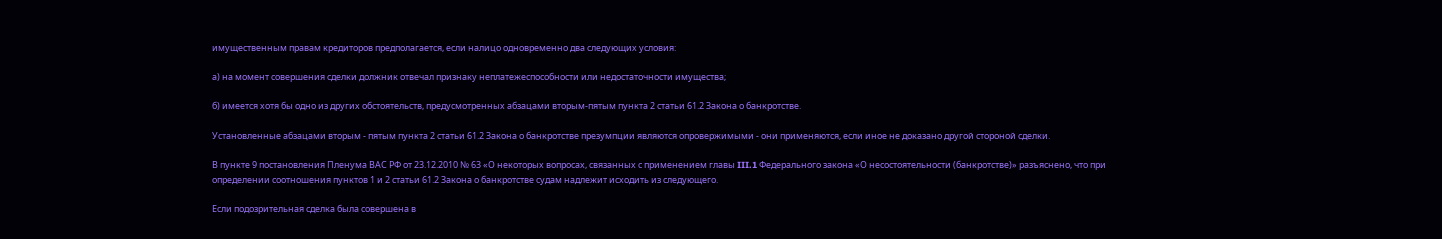имущественным правам кредиторов предполагается, если налицо одновременно два следующих условия:

а) на момент совершения сделки должник отвечал признаку неплатежеспособности или недостаточности имущества;

б) имеется хотя бы одно из других обстоятельств, предусмотренных абзацами вторым-пятым пункта 2 статьи 61.2 Закона о банкротстве.

Установленные абзацами вторым - пятым пункта 2 статьи 61.2 Закона о банкротстве презумпции являются опровержимыми - они применяются, если иное не доказано другой стороной сделки.

В пункте 9 постановления Пленума ВАС РФ от 23.12.2010 № 63 «О некоторых вопросах, связанных с применением главы III.1 Федерального закона «О несостоятельности (банкротстве)» разъяснено, что при определении соотношения пунктов 1 и 2 статьи 61.2 Закона о банкротстве судам надлежит исходить из следующего.

Если подозрительная сделка была совершена в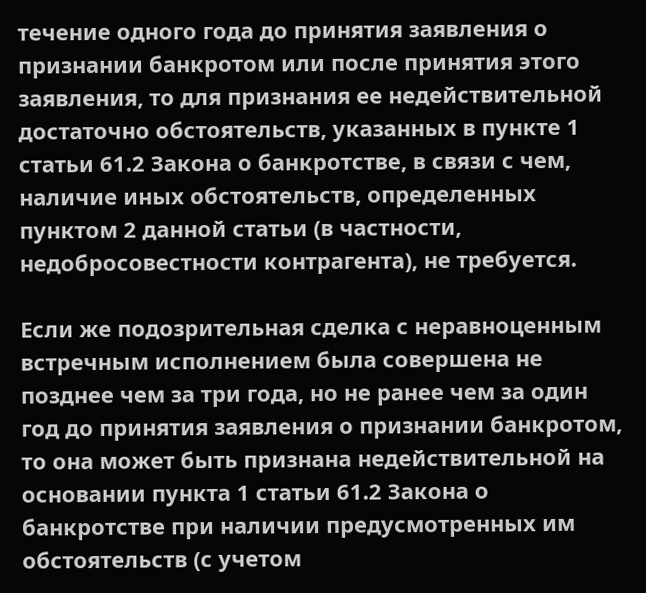течение одного года до принятия заявления о признании банкротом или после принятия этого заявления, то для признания ее недействительной достаточно обстоятельств, указанных в пункте 1 статьи 61.2 Закона о банкротстве, в связи с чем, наличие иных обстоятельств, определенных пунктом 2 данной статьи (в частности, недобросовестности контрагента), не требуется.

Если же подозрительная сделка с неравноценным встречным исполнением была совершена не позднее чем за три года, но не ранее чем за один год до принятия заявления о признании банкротом, то она может быть признана недействительной на основании пункта 1 статьи 61.2 Закона о банкротстве при наличии предусмотренных им обстоятельств (с учетом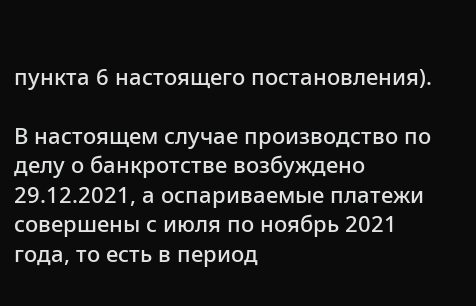пункта 6 настоящего постановления).

В настоящем случае производство по делу о банкротстве возбуждено 29.12.2021, а оспариваемые платежи совершены с июля по ноябрь 2021 года, то есть в период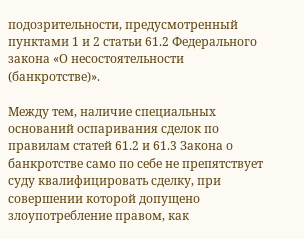подозрительности, предусмотренный пунктами 1 и 2 статьи 61.2 Федерального закона «О несостоятельности (банкротстве)».

Между тем, наличие специальных оснований оспаривания сделок по правилам статей 61.2 и 61.3 Закона о банкротстве само по себе не препятствует суду квалифицировать сделку, при совершении которой допущено злоупотребление правом, как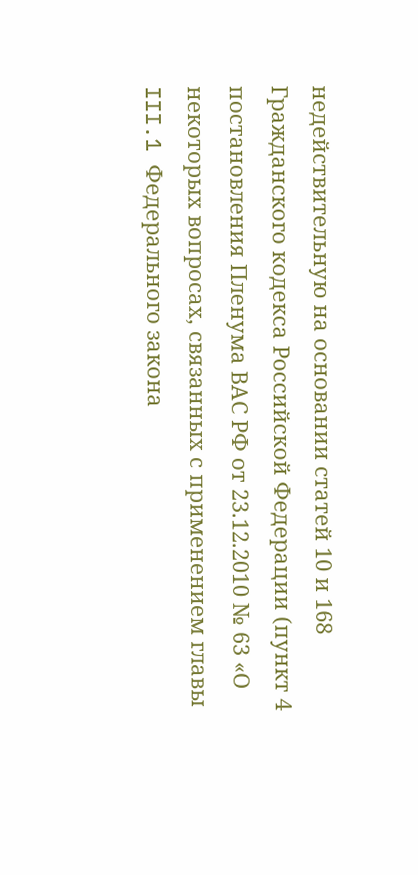недействительную на основании статей 10 и 168 Гражданского кодекса Российской Федерации (пункт 4 постановления Пленума ВАС РФ от 23.12.2010 № 63 «О некоторых вопросах, связанных с применением главы III.1 Федерального закона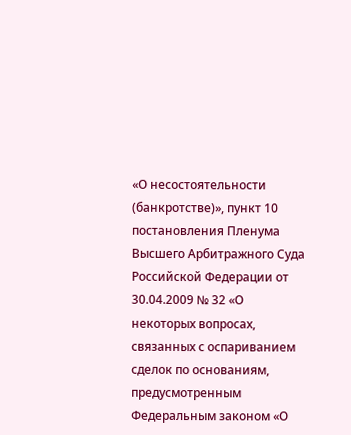«О несостоятельности (банкротстве)», пункт 10 постановления Пленума Высшего Арбитражного Суда Российской Федерации от 30.04.2009 № 32 «О некоторых вопросах, связанных с оспариванием сделок по основаниям, предусмотренным Федеральным законом «О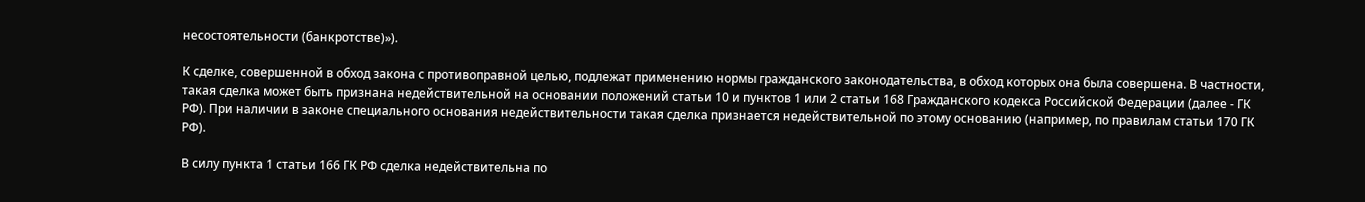несостоятельности (банкротстве)»).

К сделке, совершенной в обход закона с противоправной целью, подлежат применению нормы гражданского законодательства, в обход которых она была совершена. В частности, такая сделка может быть признана недействительной на основании положений статьи 10 и пунктов 1 или 2 статьи 168 Гражданского кодекса Российской Федерации (далее - ГК РФ). При наличии в законе специального основания недействительности такая сделка признается недействительной по этому основанию (например, по правилам статьи 170 ГК РФ).

В силу пункта 1 статьи 166 ГК РФ сделка недействительна по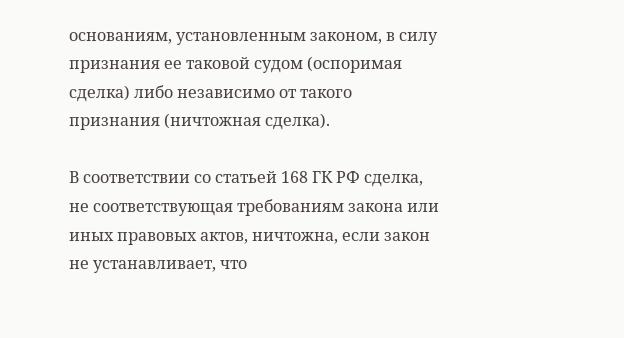основаниям, установленным законом, в силу признания ее таковой судом (оспоримая сделка) либо независимо от такого признания (ничтожная сделка).

В соответствии со статьей 168 ГК РФ сделка, не соответствующая требованиям закона или иных правовых актов, ничтожна, если закон не устанавливает, что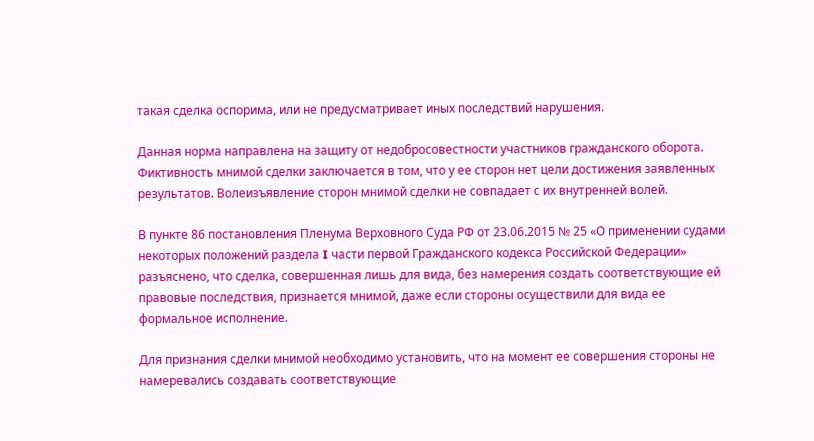такая сделка оспорима, или не предусматривает иных последствий нарушения.

Данная норма направлена на защиту от недобросовестности участников гражданского оборота. Фиктивность мнимой сделки заключается в том, что у ее сторон нет цели достижения заявленных результатов. Волеизъявление сторон мнимой сделки не совпадает с их внутренней волей.

В пункте 86 постановления Пленума Верховного Суда РФ от 23.06.2015 № 25 «О применении судами некоторых положений раздела I части первой Гражданского кодекса Российской Федерации» разъяснено, что сделка, совершенная лишь для вида, без намерения создать соответствующие ей правовые последствия, признается мнимой, даже если стороны осуществили для вида ее формальное исполнение.

Для признания сделки мнимой необходимо установить, что на момент ее совершения стороны не намеревались создавать соответствующие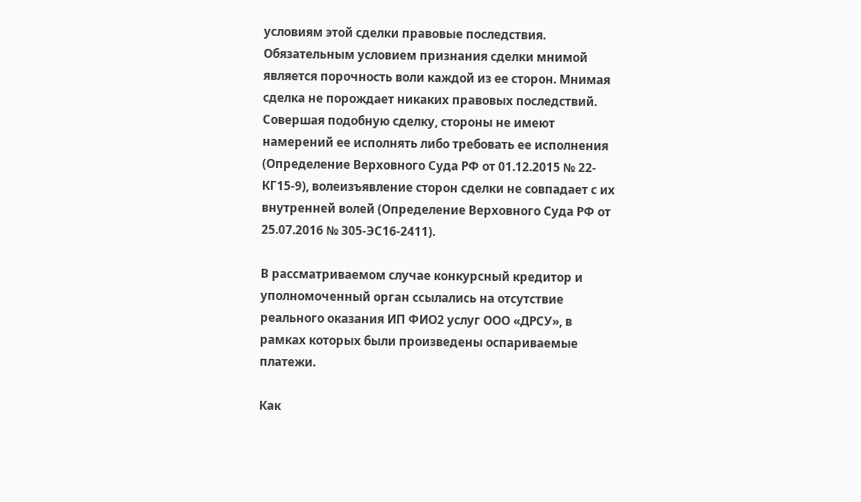условиям этой сделки правовые последствия. Обязательным условием признания сделки мнимой является порочность воли каждой из ее сторон. Мнимая сделка не порождает никаких правовых последствий. Совершая подобную сделку, стороны не имеют намерений ее исполнять либо требовать ее исполнения (Определение Верховного Суда РФ от 01.12.2015 № 22- КГ15-9), волеизъявление сторон сделки не совпадает с их внутренней волей (Определение Верховного Суда РФ от 25.07.2016 № 305-ЭС16-2411).

В рассматриваемом случае конкурсный кредитор и уполномоченный орган ссылались на отсутствие реального оказания ИП ФИО2 услуг ООО «ДРСУ», в рамках которых были произведены оспариваемые платежи.

Как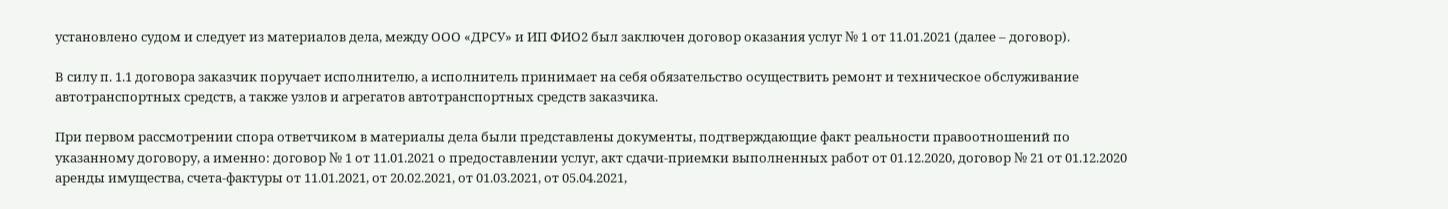установлено судом и следует из материалов дела, между ООО «ДРСУ» и ИП ФИО2 был заключен договор оказания услуг № 1 от 11.01.2021 (далее – договор).

В силу п. 1.1 договора заказчик поручает исполнителю, а исполнитель принимает на себя обязательство осуществить ремонт и техническое обслуживание автотранспортных средств, а также узлов и агрегатов автотранспортных средств заказчика.

При первом рассмотрении спора ответчиком в материалы дела были представлены документы, подтверждающие факт реальности правоотношений по указанному договору, а именно: договор № 1 от 11.01.2021 о предоставлении услуг, акт сдачи-приемки выполненных работ от 01.12.2020, договор № 21 от 01.12.2020 аренды имущества, счета-фактуры от 11.01.2021, от 20.02.2021, от 01.03.2021, от 05.04.2021,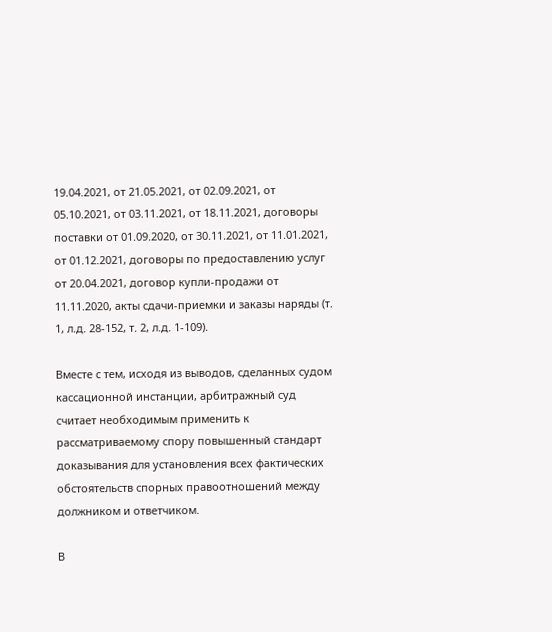19.04.2021, от 21.05.2021, от 02.09.2021, от 05.10.2021, от 03.11.2021, от 18.11.2021, договоры поставки от 01.09.2020, от 30.11.2021, от 11.01.2021, от 01.12.2021, договоры по предоставлению услуг от 20.04.2021, договор купли-продажи от 11.11.2020, акты сдачи-приемки и заказы наряды (т. 1, л.д. 28-152, т. 2, л.д. 1-109).

Вместе с тем, исходя из выводов, сделанных судом кассационной инстанции, арбитражный суд считает необходимым применить к рассматриваемому спору повышенный стандарт доказывания для установления всех фактических обстоятельств спорных правоотношений между должником и ответчиком.

В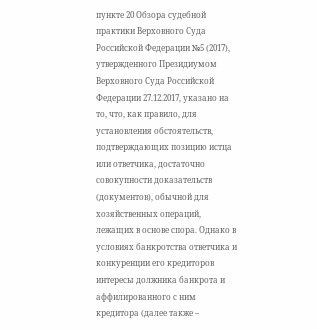пункте 20 Обзора судебной практики Верховного Суда Российской Федерации №5 (2017), утвержденного Президиумом Верховного Суда Российской Федерации 27.12.2017, указано на то, что, как правило, для установления обстоятельств, подтверждающих позицию истца или ответчика, достаточно совокупности доказательств (документов), обычной для хозяйственных операций, лежащих в основе спора. Однако в условиях банкротства ответчика и конкуренции его кредиторов интересы должника банкрота и аффилированного с ним кредитора (далее также –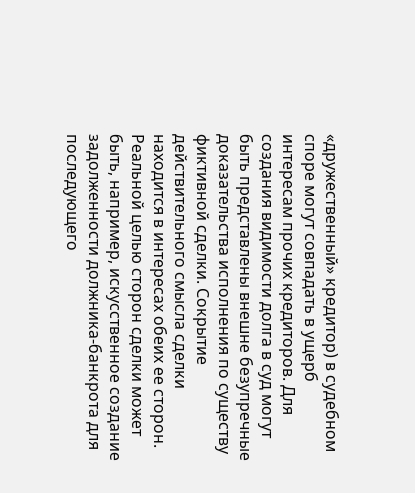«дружественный» кредитор) в судебном споре могут совпадать в ущерб интересам прочих кредиторов. Для создания видимости долга в суд могут быть представлены внешне безупречные доказательства исполнения по существу фиктивной сделки. Сокрытие действительного смысла сделки находится в интересах обеих ее сторон. Реальной целью сторон сделки может быть, например, искусственное создание задолженности должника-банкрота для последующего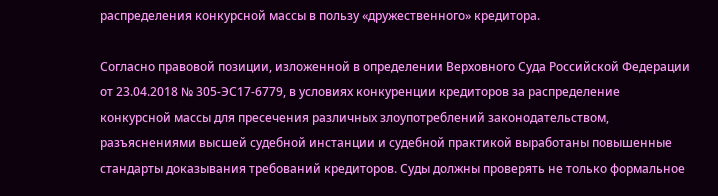распределения конкурсной массы в пользу «дружественного» кредитора.

Согласно правовой позиции, изложенной в определении Верховного Суда Российской Федерации от 23.04.2018 № 305-ЭС17-6779, в условиях конкуренции кредиторов за распределение конкурсной массы для пресечения различных злоупотреблений законодательством, разъяснениями высшей судебной инстанции и судебной практикой выработаны повышенные стандарты доказывания требований кредиторов. Суды должны проверять не только формальное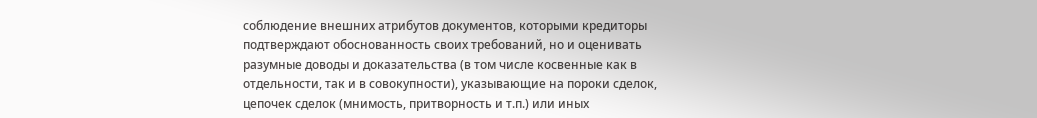соблюдение внешних атрибутов документов, которыми кредиторы подтверждают обоснованность своих требований, но и оценивать разумные доводы и доказательства (в том числе косвенные как в отдельности, так и в совокупности), указывающие на пороки сделок, цепочек сделок (мнимость, притворность и т.п.) или иных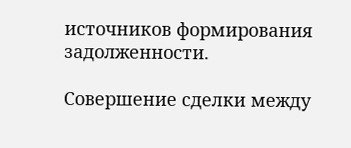источников формирования задолженности.

Совершение сделки между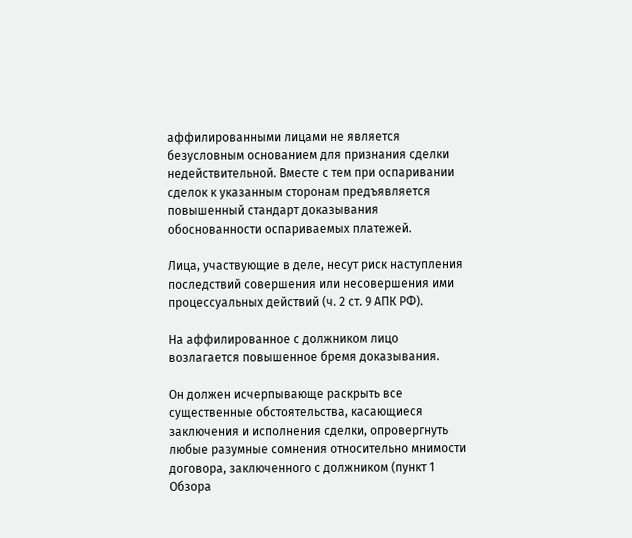аффилированными лицами не является безусловным основанием для признания сделки недействительной. Вместе с тем при оспаривании сделок к указанным сторонам предъявляется повышенный стандарт доказывания обоснованности оспариваемых платежей.

Лица, участвующие в деле, несут риск наступления последствий совершения или несовершения ими процессуальных действий (ч. 2 ст. 9 АПК РФ).

На аффилированное с должником лицо возлагается повышенное бремя доказывания.

Он должен исчерпывающе раскрыть все существенные обстоятельства, касающиеся заключения и исполнения сделки, опровергнуть любые разумные сомнения относительно мнимости договора, заключенного с должником (пункт 1 Обзора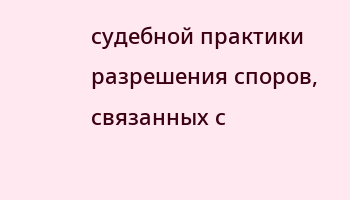судебной практики разрешения споров, связанных с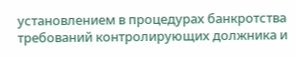установлением в процедурах банкротства требований контролирующих должника и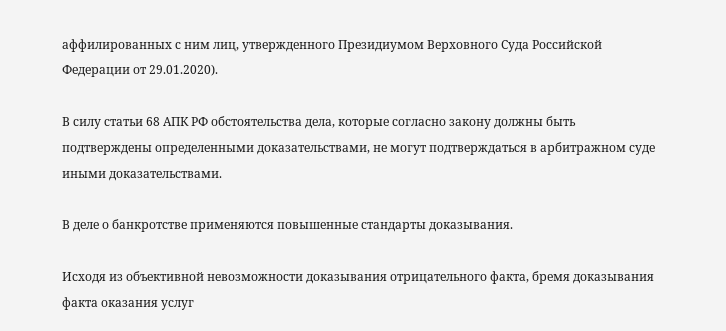аффилированных с ним лиц, утвержденного Президиумом Верховного Суда Российской Федерации от 29.01.2020).

В силу статьи 68 АПК РФ обстоятельства дела, которые согласно закону должны быть подтверждены определенными доказательствами, не могут подтверждаться в арбитражном суде иными доказательствами.

В деле о банкротстве применяются повышенные стандарты доказывания.

Исходя из объективной невозможности доказывания отрицательного факта, бремя доказывания факта оказания услуг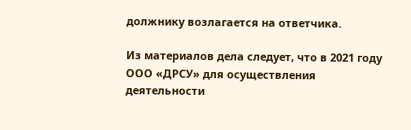должнику возлагается на ответчика.

Из материалов дела следует, что в 2021 году ООО «ДРСУ» для осуществления деятельности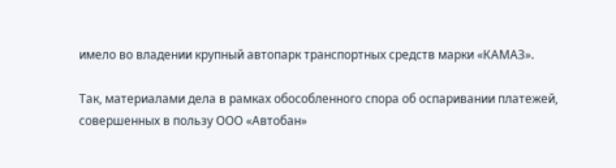имело во владении крупный автопарк транспортных средств марки «КАМАЗ».

Так, материалами дела в рамках обособленного спора об оспаривании платежей, совершенных в пользу ООО «Автобан»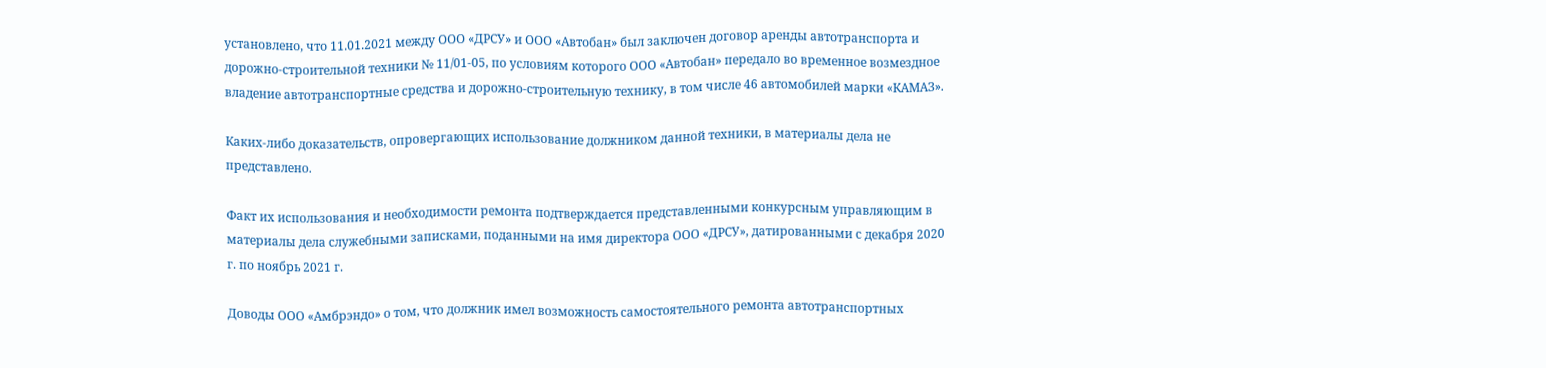установлено, что 11.01.2021 между ООО «ДРСУ» и ООО «Автобан» был заключен договор аренды автотранспорта и дорожно-строительной техники № 11/01-05, по условиям которого ООО «Автобан» передало во временное возмездное владение автотранспортные средства и дорожно-строительную технику, в том числе 46 автомобилей марки «КАМАЗ».

Каких-либо доказательств, опровергающих использование должником данной техники, в материалы дела не представлено.

Факт их использования и необходимости ремонта подтверждается представленными конкурсным управляющим в материалы дела служебными записками, поданными на имя директора ООО «ДРСУ», датированными с декабря 2020 г. по ноябрь 2021 г.

Доводы ООО «Амбрэндо» о том, что должник имел возможность самостоятельного ремонта автотранспортных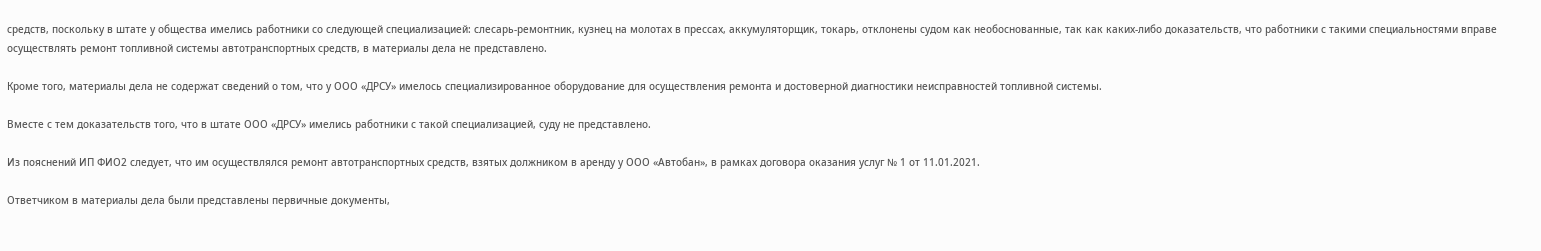средств, поскольку в штате у общества имелись работники со следующей специализацией: слесарь-ремонтник, кузнец на молотах в прессах, аккумуляторщик, токарь, отклонены судом как необоснованные, так как каких-либо доказательств, что работники с такими специальностями вправе осуществлять ремонт топливной системы автотранспортных средств, в материалы дела не представлено.

Кроме того, материалы дела не содержат сведений о том, что у ООО «ДРСУ» имелось специализированное оборудование для осуществления ремонта и достоверной диагностики неисправностей топливной системы.

Вместе с тем доказательств того, что в штате ООО «ДРСУ» имелись работники с такой специализацией, суду не представлено.

Из пояснений ИП ФИО2 следует, что им осуществлялся ремонт автотранспортных средств, взятых должником в аренду у ООО «Автобан», в рамках договора оказания услуг № 1 от 11.01.2021.

Ответчиком в материалы дела были представлены первичные документы,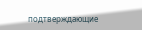подтверждающие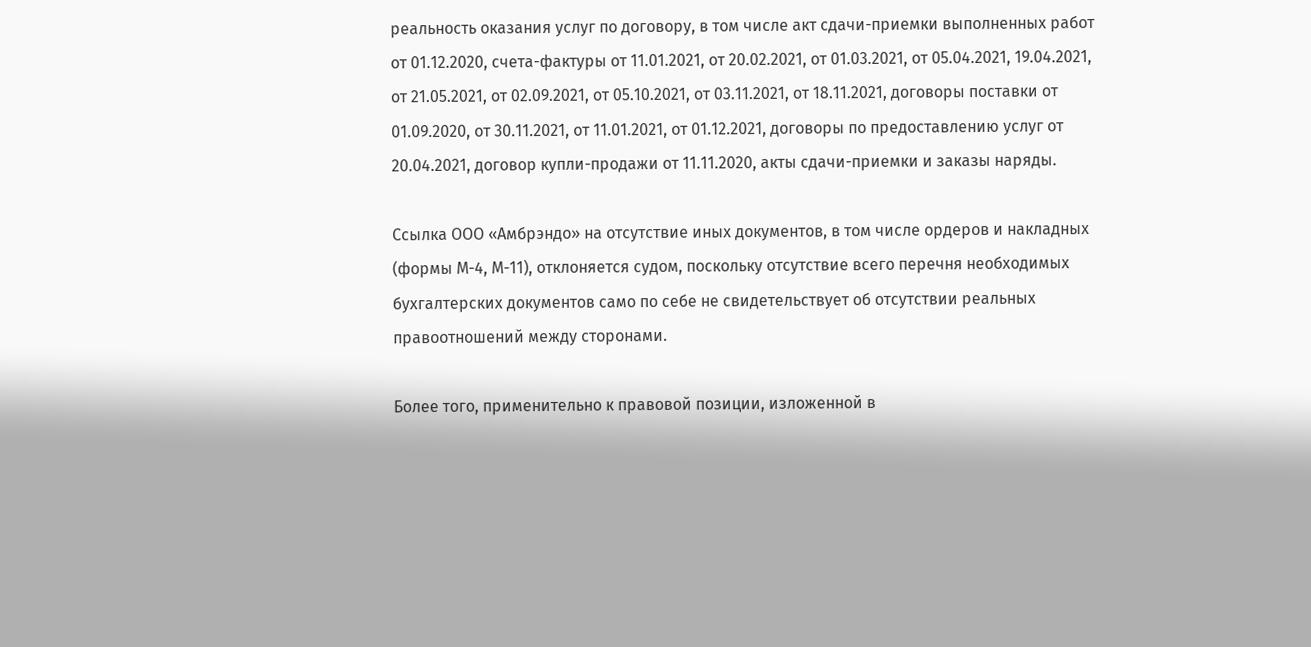реальность оказания услуг по договору, в том числе акт сдачи-приемки выполненных работ от 01.12.2020, счета-фактуры от 11.01.2021, от 20.02.2021, от 01.03.2021, от 05.04.2021, 19.04.2021, от 21.05.2021, от 02.09.2021, от 05.10.2021, от 03.11.2021, от 18.11.2021, договоры поставки от 01.09.2020, от 30.11.2021, от 11.01.2021, от 01.12.2021, договоры по предоставлению услуг от 20.04.2021, договор купли-продажи от 11.11.2020, акты сдачи-приемки и заказы наряды.

Ссылка ООО «Амбрэндо» на отсутствие иных документов, в том числе ордеров и накладных (формы М-4, М-11), отклоняется судом, поскольку отсутствие всего перечня необходимых бухгалтерских документов само по себе не свидетельствует об отсутствии реальных правоотношений между сторонами.

Более того, применительно к правовой позиции, изложенной в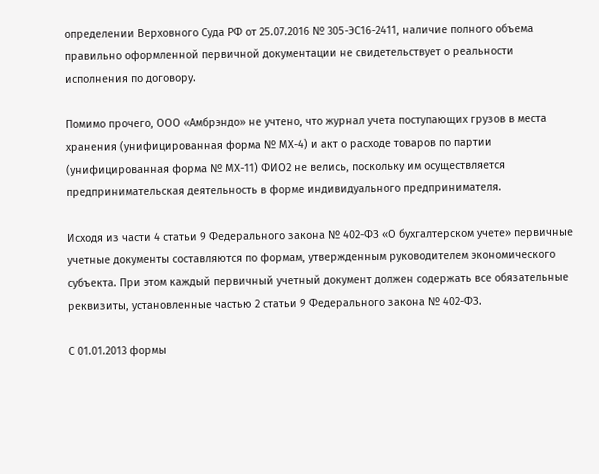определении Верховного Суда РФ от 25.07.2016 № 305-ЭС16-2411, наличие полного объема правильно оформленной первичной документации не свидетельствует о реальности исполнения по договору.

Помимо прочего, ООО «Амбрэндо» не учтено, что журнал учета поступающих грузов в места хранения (унифицированная форма № МХ-4) и акт о расходе товаров по партии (унифицированная форма № МХ-11) ФИО2 не велись, поскольку им осуществляется предпринимательская деятельность в форме индивидуального предпринимателя.

Исходя из части 4 статьи 9 Федерального закона № 402-ФЗ «О бухгалтерском учете» первичные учетные документы составляются по формам, утвержденным руководителем экономического субъекта. При этом каждый первичный учетный документ должен содержать все обязательные реквизиты, установленные частью 2 статьи 9 Федерального закона № 402-ФЗ.

С 01.01.2013 формы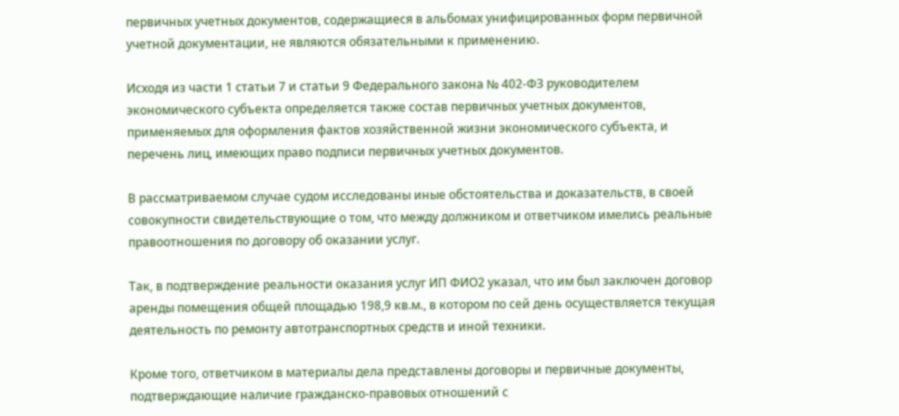первичных учетных документов, содержащиеся в альбомах унифицированных форм первичной учетной документации, не являются обязательными к применению.

Исходя из части 1 статьи 7 и статьи 9 Федерального закона № 402-ФЗ руководителем экономического субъекта определяется также состав первичных учетных документов, применяемых для оформления фактов хозяйственной жизни экономического субъекта, и перечень лиц, имеющих право подписи первичных учетных документов.

В рассматриваемом случае судом исследованы иные обстоятельства и доказательств, в своей совокупности свидетельствующие о том, что между должником и ответчиком имелись реальные правоотношения по договору об оказании услуг.

Так, в подтверждение реальности оказания услуг ИП ФИО2 указал, что им был заключен договор аренды помещения общей площадью 198,9 кв.м., в котором по сей день осуществляется текущая деятельность по ремонту автотранспортных средств и иной техники.

Кроме того, ответчиком в материалы дела представлены договоры и первичные документы, подтверждающие наличие гражданско-правовых отношений с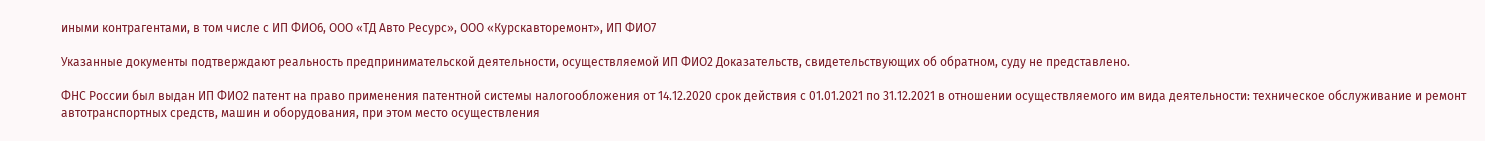иными контрагентами, в том числе с ИП ФИО6, ООО «ТД Авто Ресурс», ООО «Курскавторемонт», ИП ФИО7

Указанные документы подтверждают реальность предпринимательской деятельности, осуществляемой ИП ФИО2 Доказательств, свидетельствующих об обратном, суду не представлено.

ФНС России был выдан ИП ФИО2 патент на право применения патентной системы налогообложения от 14.12.2020 срок действия с 01.01.2021 по 31.12.2021 в отношении осуществляемого им вида деятельности: техническое обслуживание и ремонт автотранспортных средств, машин и оборудования, при этом место осуществления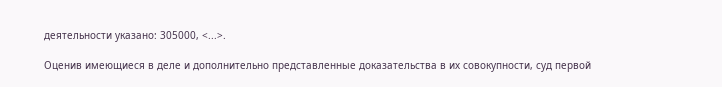деятельности указано: 305000, <...>.

Оценив имеющиеся в деле и дополнительно представленные доказательства в их совокупности, суд первой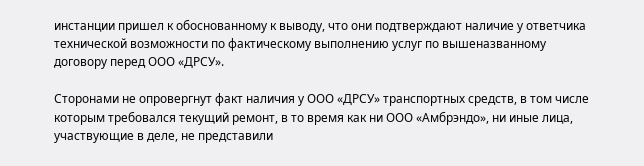инстанции пришел к обоснованному к выводу, что они подтверждают наличие у ответчика технической возможности по фактическому выполнению услуг по вышеназванному договору перед ООО «ДРСУ».

Сторонами не опровергнут факт наличия у ООО «ДРСУ» транспортных средств, в том числе которым требовался текущий ремонт, в то время как ни ООО «Амбрэндо», ни иные лица, участвующие в деле, не представили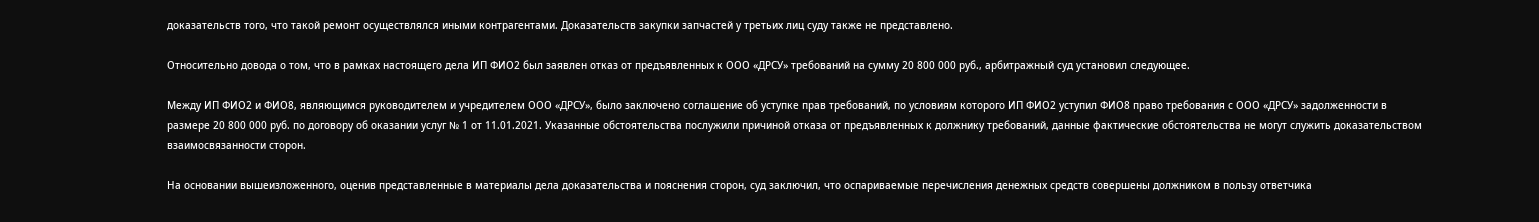доказательств того, что такой ремонт осуществлялся иными контрагентами. Доказательств закупки запчастей у третьих лиц суду также не представлено.

Относительно довода о том, что в рамках настоящего дела ИП ФИО2 был заявлен отказ от предъявленных к ООО «ДРСУ» требований на сумму 20 800 000 руб., арбитражный суд установил следующее.

Между ИП ФИО2 и ФИО8, являющимся руководителем и учредителем ООО «ДРСУ», было заключено соглашение об уступке прав требований, по условиям которого ИП ФИО2 уступил ФИО8 право требования с ООО «ДРСУ» задолженности в размере 20 800 000 руб. по договору об оказании услуг № 1 от 11.01.2021. Указанные обстоятельства послужили причиной отказа от предъявленных к должнику требований, данные фактические обстоятельства не могут служить доказательством взаимосвязанности сторон.

На основании вышеизложенного, оценив представленные в материалы дела доказательства и пояснения сторон, суд заключил, что оспариваемые перечисления денежных средств совершены должником в пользу ответчика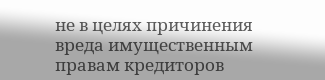не в целях причинения вреда имущественным правам кредиторов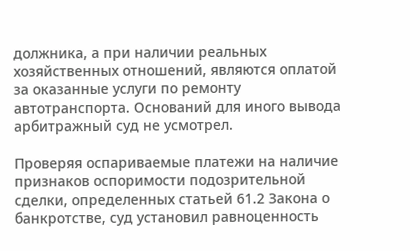должника, а при наличии реальных хозяйственных отношений, являются оплатой за оказанные услуги по ремонту автотранспорта. Оснований для иного вывода арбитражный суд не усмотрел.

Проверяя оспариваемые платежи на наличие признаков оспоримости подозрительной сделки, определенных статьей 61.2 Закона о банкротстве, суд установил равноценность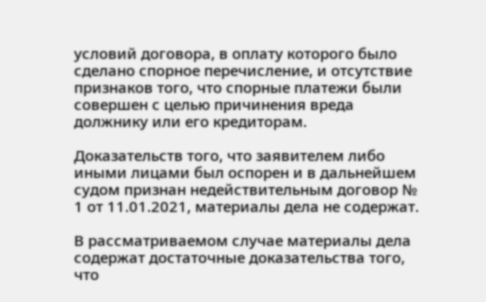условий договора, в оплату которого было сделано спорное перечисление, и отсутствие признаков того, что спорные платежи были совершен с целью причинения вреда должнику или его кредиторам.

Доказательств того, что заявителем либо иными лицами был оспорен и в дальнейшем судом признан недействительным договор № 1 от 11.01.2021, материалы дела не содержат.

В рассматриваемом случае материалы дела содержат достаточные доказательства того, что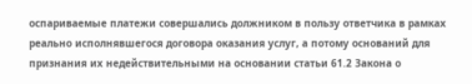оспариваемые платежи совершались должником в пользу ответчика в рамках реально исполнявшегося договора оказания услуг, а потому оснований для признания их недействительными на основании статьи 61.2 Закона о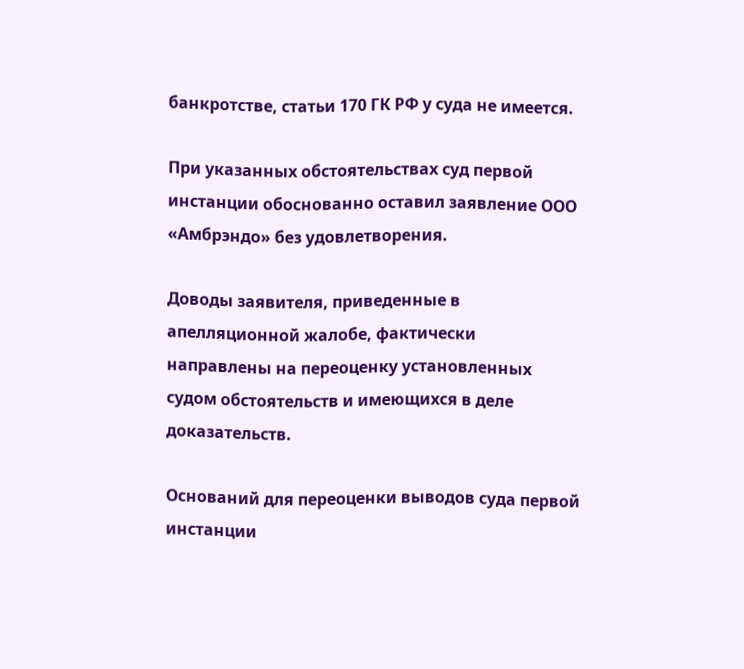банкротстве, статьи 170 ГК РФ у суда не имеется.

При указанных обстоятельствах суд первой инстанции обоснованно оставил заявление ООО «Амбрэндо» без удовлетворения.

Доводы заявителя, приведенные в апелляционной жалобе, фактически направлены на переоценку установленных судом обстоятельств и имеющихся в деле доказательств.

Оснований для переоценки выводов суда первой инстанции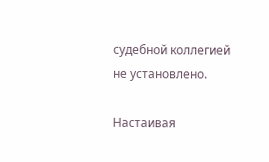судебной коллегией не установлено.

Настаивая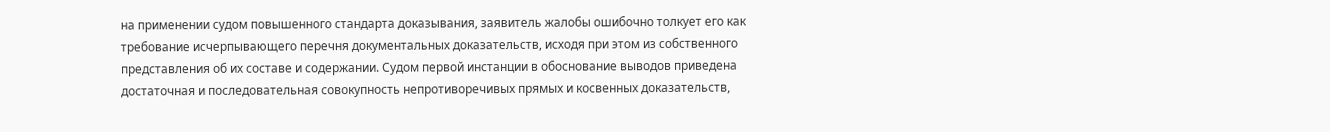на применении судом повышенного стандарта доказывания, заявитель жалобы ошибочно толкует его как требование исчерпывающего перечня документальных доказательств, исходя при этом из собственного представления об их составе и содержании. Судом первой инстанции в обоснование выводов приведена достаточная и последовательная совокупность непротиворечивых прямых и косвенных доказательств,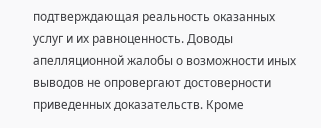подтверждающая реальность оказанных услуг и их равноценность. Доводы апелляционной жалобы о возможности иных выводов не опровергают достоверности приведенных доказательств. Кроме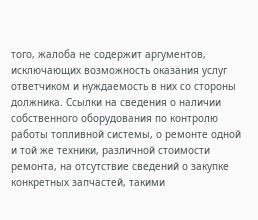того, жалоба не содержит аргументов, исключающих возможность оказания услуг ответчиком и нуждаемость в них со стороны должника. Ссылки на сведения о наличии собственного оборудования по контролю работы топливной системы, о ремонте одной и той же техники, различной стоимости ремонта, на отсутствие сведений о закупке конкретных запчастей, такими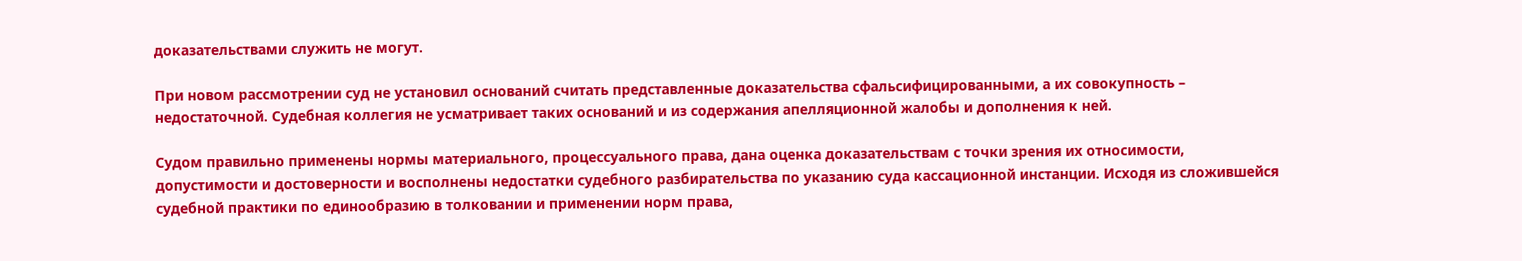доказательствами служить не могут.

При новом рассмотрении суд не установил оснований считать представленные доказательства сфальсифицированными, а их совокупность – недостаточной. Судебная коллегия не усматривает таких оснований и из содержания апелляционной жалобы и дополнения к ней.

Судом правильно применены нормы материального, процессуального права, дана оценка доказательствам с точки зрения их относимости, допустимости и достоверности и восполнены недостатки судебного разбирательства по указанию суда кассационной инстанции. Исходя из сложившейся судебной практики по единообразию в толковании и применении норм права,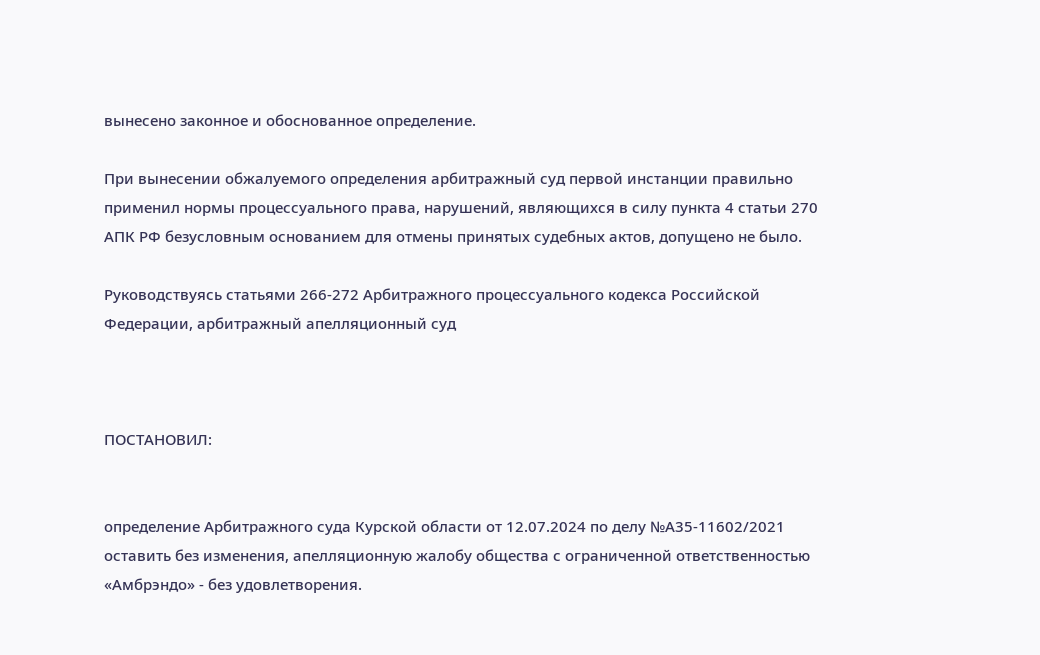вынесено законное и обоснованное определение.

При вынесении обжалуемого определения арбитражный суд первой инстанции правильно применил нормы процессуального права, нарушений, являющихся в силу пункта 4 статьи 270 АПК РФ безусловным основанием для отмены принятых судебных актов, допущено не было.

Руководствуясь статьями 266-272 Арбитражного процессуального кодекса Российской Федерации, арбитражный апелляционный суд



ПОСТАНОВИЛ:


определение Арбитражного суда Курской области от 12.07.2024 по делу №А35-11602/2021 оставить без изменения, апелляционную жалобу общества с ограниченной ответственностью «Амбрэндо» - без удовлетворения.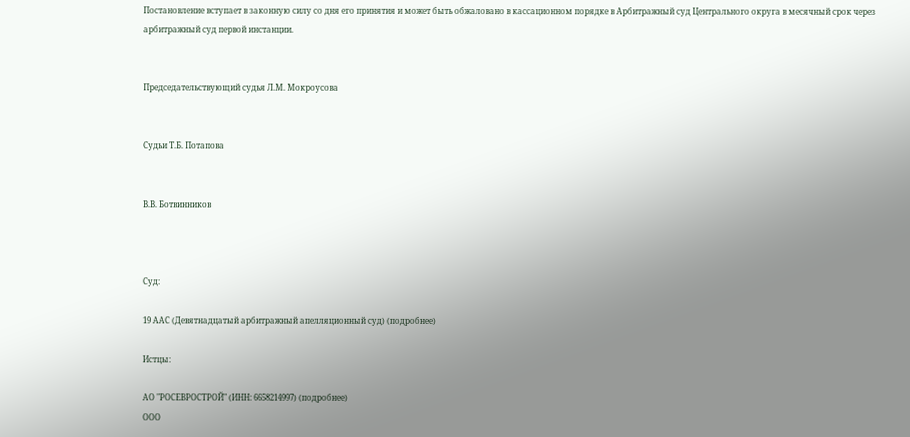Постановление вступает в законную силу со дня его принятия и может быть обжаловано в кассационном порядке в Арбитражный суд Центрального округа в месячный срок через арбитражный суд первой инстанции.


Председательствующий судья Л.М. Мокроусова


Судьи Т.Б. Потапова


В.В. Ботвинников



Суд:

19 ААС (Девятнадцатый арбитражный апелляционный суд) (подробнее)

Истцы:

АО "РОСЕВРОСТРОЙ" (ИНН: 6658214997) (подробнее)
ООО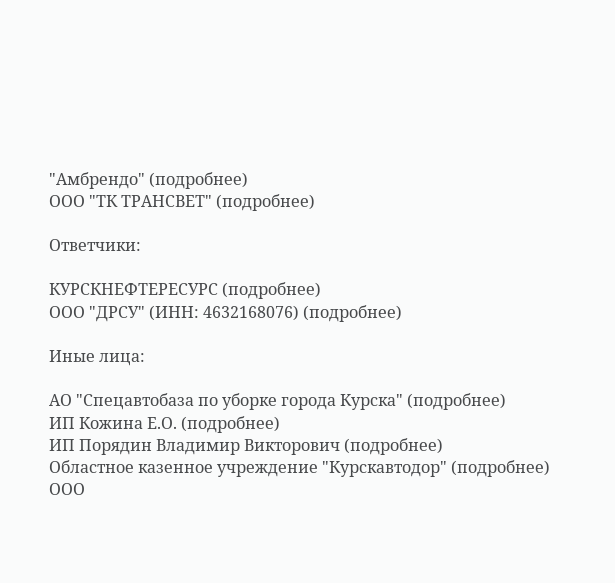"Амбрендо" (подробнее)
ООО "ТК ТРАНСВЕТ" (подробнее)

Ответчики:

КУРСКНЕФТЕРЕСУРС (подробнее)
ООО "ДРСУ" (ИНН: 4632168076) (подробнее)

Иные лица:

АО "Спецавтобаза по уборке города Курска" (подробнее)
ИП Кожина Е.О. (подробнее)
ИП Порядин Владимир Викторович (подробнее)
Областное казенное учреждение "Курскавтодор" (подробнее)
ООО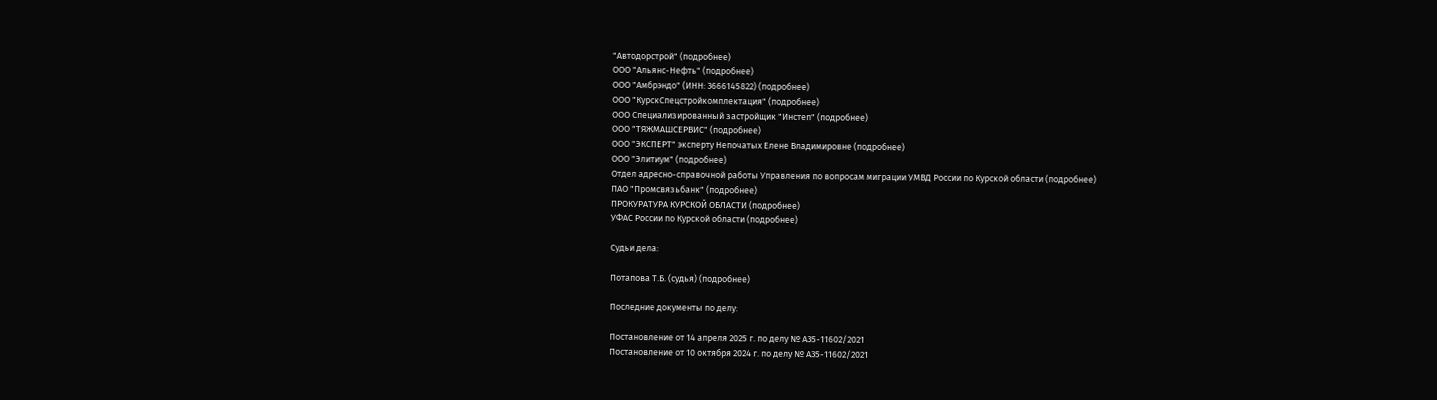"Автодорстрой" (подробнее)
ООО "Альянс-Нефть" (подробнее)
ООО "Амбрэндо" (ИНН: 3666145822) (подробнее)
ООО "КурскСпецстройкомплектация" (подробнее)
ООО Специализированный застройщик "Инстеп" (подробнее)
ООО "ТЯЖМАШСЕРВИС" (подробнее)
ООО "ЭКСПЕРТ" эксперту Непочатых Елене Владимировне (подробнее)
ООО "Элитиум" (подробнее)
Отдел адресно-справочной работы Управления по вопросам миграции УМВД России по Курской области (подробнее)
ПАО "Промсвязьбанк" (подробнее)
ПРОКУРАТУРА КУРСКОЙ ОБЛАСТИ (подробнее)
УФАС России по Курской области (подробнее)

Судьи дела:

Потапова Т.Б. (судья) (подробнее)

Последние документы по делу:

Постановление от 14 апреля 2025 г. по делу № А35-11602/2021
Постановление от 10 октября 2024 г. по делу № А35-11602/2021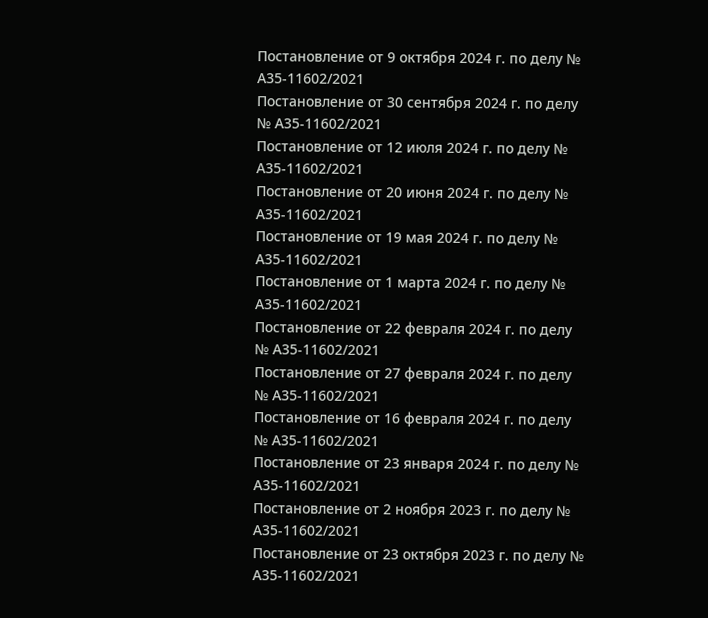Постановление от 9 октября 2024 г. по делу № А35-11602/2021
Постановление от 30 сентября 2024 г. по делу № А35-11602/2021
Постановление от 12 июля 2024 г. по делу № А35-11602/2021
Постановление от 20 июня 2024 г. по делу № А35-11602/2021
Постановление от 19 мая 2024 г. по делу № А35-11602/2021
Постановление от 1 марта 2024 г. по делу № А35-11602/2021
Постановление от 22 февраля 2024 г. по делу № А35-11602/2021
Постановление от 27 февраля 2024 г. по делу № А35-11602/2021
Постановление от 16 февраля 2024 г. по делу № А35-11602/2021
Постановление от 23 января 2024 г. по делу № А35-11602/2021
Постановление от 2 ноября 2023 г. по делу № А35-11602/2021
Постановление от 23 октября 2023 г. по делу № А35-11602/2021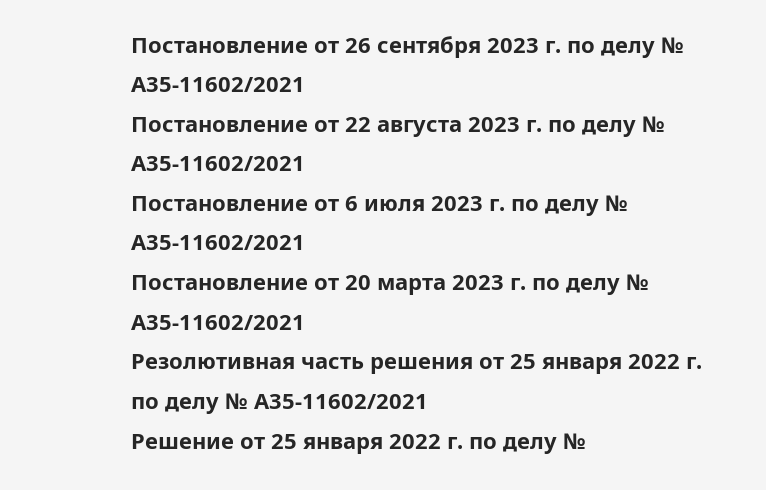Постановление от 26 сентября 2023 г. по делу № А35-11602/2021
Постановление от 22 августа 2023 г. по делу № А35-11602/2021
Постановление от 6 июля 2023 г. по делу № А35-11602/2021
Постановление от 20 марта 2023 г. по делу № А35-11602/2021
Резолютивная часть решения от 25 января 2022 г. по делу № А35-11602/2021
Решение от 25 января 2022 г. по делу №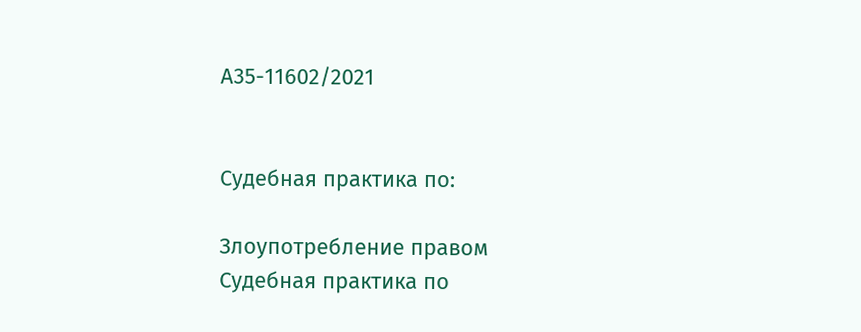А35-11602/2021


Судебная практика по:

Злоупотребление правом
Судебная практика по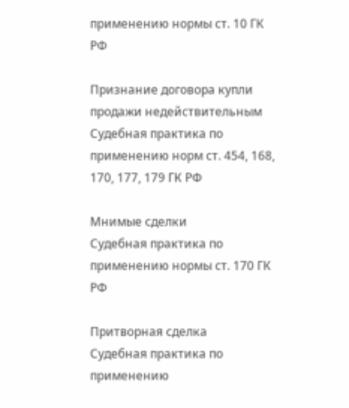применению нормы ст. 10 ГК РФ

Признание договора купли продажи недействительным
Судебная практика по применению норм ст. 454, 168, 170, 177, 179 ГК РФ

Мнимые сделки
Судебная практика по применению нормы ст. 170 ГК РФ

Притворная сделка
Судебная практика по применению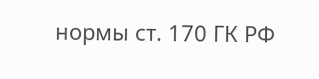нормы ст. 170 ГК РФ